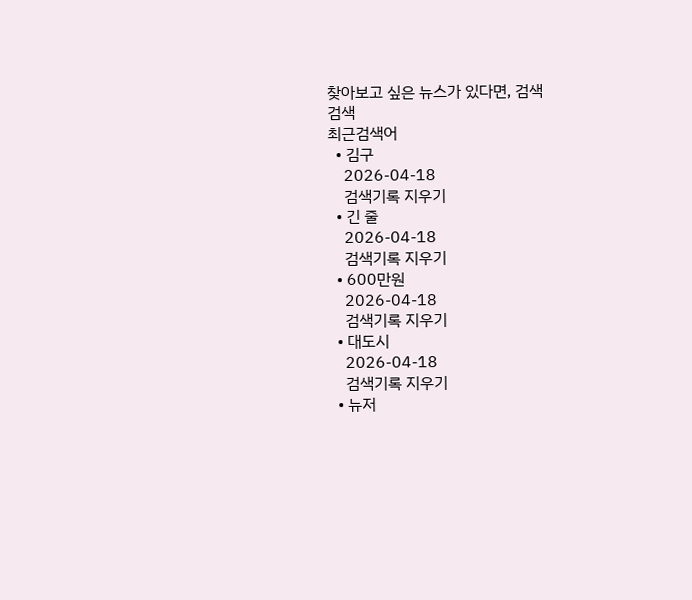찾아보고 싶은 뉴스가 있다면, 검색
검색
최근검색어
  • 김구
    2026-04-18
    검색기록 지우기
  • 긴 줄
    2026-04-18
    검색기록 지우기
  • 600만원
    2026-04-18
    검색기록 지우기
  • 대도시
    2026-04-18
    검색기록 지우기
  • 뉴저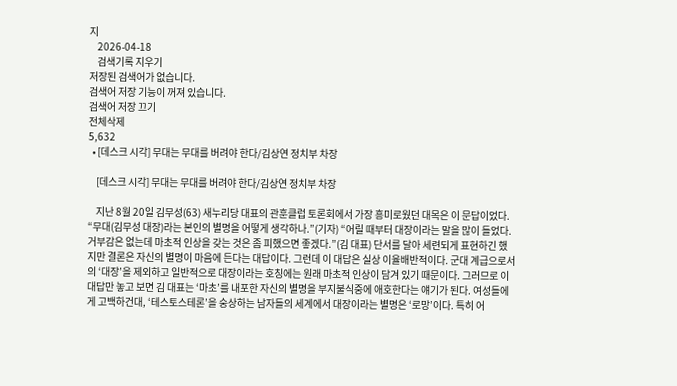지
    2026-04-18
    검색기록 지우기
저장된 검색어가 없습니다.
검색어 저장 기능이 꺼져 있습니다.
검색어 저장 끄기
전체삭제
5,632
  • [데스크 시각] 무대는 무대를 버려야 한다/김상연 정치부 차장

    [데스크 시각] 무대는 무대를 버려야 한다/김상연 정치부 차장

    지난 8월 20일 김무성(63) 새누리당 대표의 관훈클럽 토론회에서 가장 흥미로웠던 대목은 이 문답이었다. “무대(김무성 대장)라는 본인의 별명을 어떻게 생각하나.”(기자) “어릴 때부터 대장이라는 말을 많이 들었다. 거부감은 없는데 마초적 인상을 갖는 것은 좀 피했으면 좋겠다.”(김 대표) 단서를 달아 세련되게 표현하긴 했지만 결론은 자신의 별명이 마음에 든다는 대답이다. 그런데 이 대답은 실상 이율배반적이다. 군대 계급으로서의 ‘대장’을 제외하고 일반적으로 대장이라는 호칭에는 원래 마초적 인상이 담겨 있기 때문이다. 그러므로 이 대답만 놓고 보면 김 대표는 ‘마초’를 내포한 자신의 별명을 부지불식중에 애호한다는 얘기가 된다. 여성들에게 고백하건대, ‘테스토스테론’을 숭상하는 남자들의 세계에서 대장이라는 별명은 ‘로망’이다. 특히 어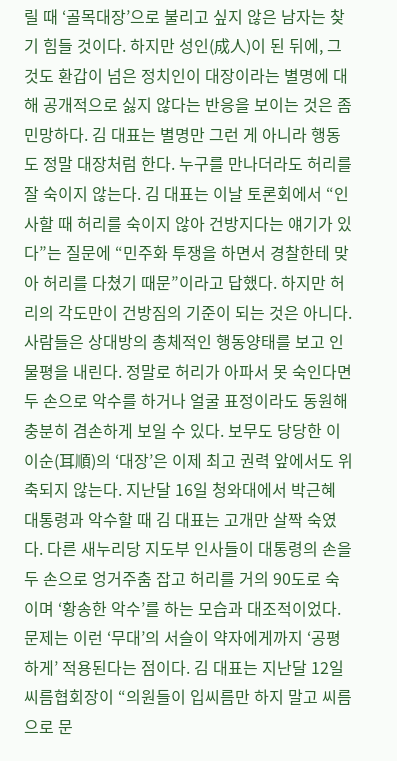릴 때 ‘골목대장’으로 불리고 싶지 않은 남자는 찾기 힘들 것이다. 하지만 성인(成人)이 된 뒤에, 그것도 환갑이 넘은 정치인이 대장이라는 별명에 대해 공개적으로 싫지 않다는 반응을 보이는 것은 좀 민망하다. 김 대표는 별명만 그런 게 아니라 행동도 정말 대장처럼 한다. 누구를 만나더라도 허리를 잘 숙이지 않는다. 김 대표는 이날 토론회에서 “인사할 때 허리를 숙이지 않아 건방지다는 얘기가 있다”는 질문에 “민주화 투쟁을 하면서 경찰한테 맞아 허리를 다쳤기 때문”이라고 답했다. 하지만 허리의 각도만이 건방짐의 기준이 되는 것은 아니다. 사람들은 상대방의 총체적인 행동양태를 보고 인물평을 내린다. 정말로 허리가 아파서 못 숙인다면 두 손으로 악수를 하거나 얼굴 표정이라도 동원해 충분히 겸손하게 보일 수 있다. 보무도 당당한 이 이순(耳順)의 ‘대장’은 이제 최고 권력 앞에서도 위축되지 않는다. 지난달 16일 청와대에서 박근혜 대통령과 악수할 때 김 대표는 고개만 살짝 숙였다. 다른 새누리당 지도부 인사들이 대통령의 손을 두 손으로 엉거주춤 잡고 허리를 거의 90도로 숙이며 ‘황송한 악수’를 하는 모습과 대조적이었다. 문제는 이런 ‘무대’의 서슬이 약자에게까지 ‘공평하게’ 적용된다는 점이다. 김 대표는 지난달 12일 씨름협회장이 “의원들이 입씨름만 하지 말고 씨름으로 문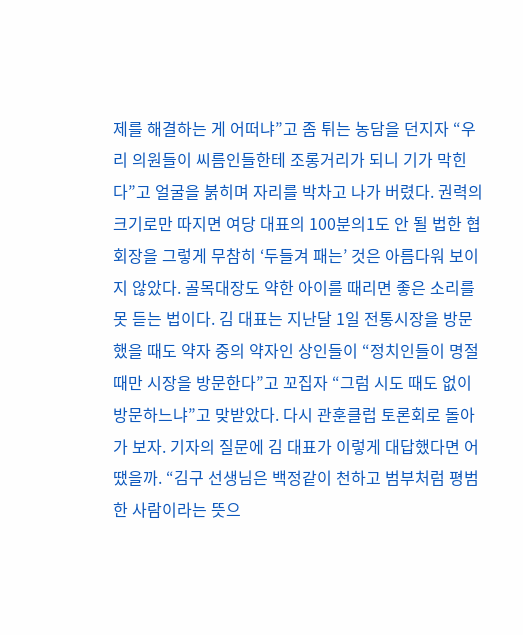제를 해결하는 게 어떠냐”고 좀 튀는 농담을 던지자 “우리 의원들이 씨름인들한테 조롱거리가 되니 기가 막힌다”고 얼굴을 붉히며 자리를 박차고 나가 버렸다. 권력의 크기로만 따지면 여당 대표의 100분의1도 안 될 법한 협회장을 그렇게 무참히 ‘두들겨 패는’ 것은 아름다워 보이지 않았다. 골목대장도 약한 아이를 때리면 좋은 소리를 못 듣는 법이다. 김 대표는 지난달 1일 전통시장을 방문했을 때도 약자 중의 약자인 상인들이 “정치인들이 명절 때만 시장을 방문한다”고 꼬집자 “그럼 시도 때도 없이 방문하느냐”고 맞받았다. 다시 관훈클럽 토론회로 돌아가 보자. 기자의 질문에 김 대표가 이렇게 대답했다면 어땠을까. “김구 선생님은 백정같이 천하고 범부처럼 평범한 사람이라는 뜻으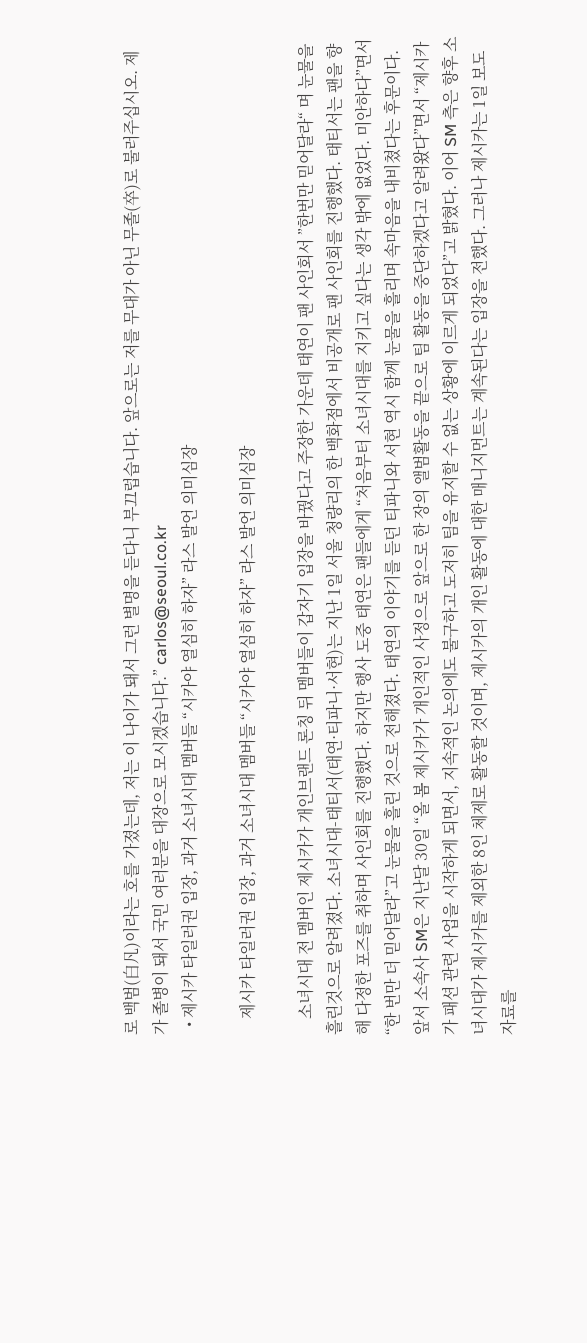로 백범(白凡)이라는 호를 가졌는데, 저는 이 나이가 돼서 그런 별명을 듣다니 부끄럽습니다. 앞으로는 저를 무대가 아닌 무졸(卒)로 불러주십시오. 제가 졸병이 돼서 국민 여러분을 대장으로 모시겠습니다.” carlos@seoul.co.kr
  • 제시카 타일러권 입장, 과거 소녀시대 멤버들 “시카야 열심히 하자” 라스 발언 의미심장

    제시카 타일러권 입장, 과거 소녀시대 멤버들 “시카야 열심히 하자” 라스 발언 의미심장

    소녀시대 전 멤버인 제시카가 개인브랜드 론칭 뒤 멤버들이 갑자기 입장을 바꿨다고 주장한 가운데 태연이 팬 사인회서 ”한번만 믿어달라“ 며 눈물을 흘린것으로 알려졌다. 소녀시대-태티서(태연·티파니·서현)는 지난 1일 서울 청량리의 한 백화점에서 비공개로 팬 사인회를 진행했다. 태티서는 팬을 향해 다정한 포즈를 취하며 사인회를 진행했다. 하지만 행사 도중 태연은 팬들에게 “처음부터 소녀시대를 지키고 싶다는 생각 밖에 없었다. 미안하다”면서 “한 번만 더 믿어달라”고 눈물을 흘린 것으로 전해졌다. 태연의 이야기를 듣던 티파니와 서현 역시 함께 눈물을 흘리며 속마음을 내비쳤다는 후문이다. 앞서 소속사 SM은 지난달 30일 “올 봄 제시카가 개인적인 사정으로 앞으로 한 장의 앨범활동을 끝으로 팀 활동을 중단하겠다고 알려왔다”면서 “제시카가 패션 관련 사업을 시작하게 되면서, 지속적인 논의에도 불구하고 도저히 팀을 유지할 수 없는 상황에 이르게 되었다”고 밝혔다. 이어 SM 측은 향후 소녀시대가 제시카를 제외한 8인 체제로 활동할 것이며, 제시카의 개인 활동에 대한 매니지먼트는 계속된다는 입장을 전했다. 그러나 제시카는 1일 보도자료를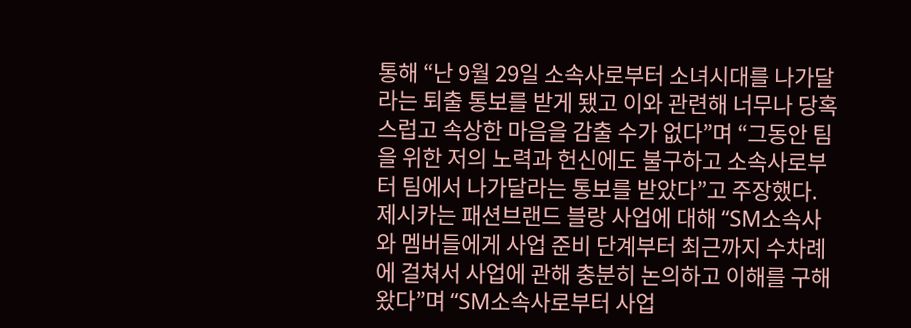통해 “난 9월 29일 소속사로부터 소녀시대를 나가달라는 퇴출 통보를 받게 됐고 이와 관련해 너무나 당혹스럽고 속상한 마음을 감출 수가 없다”며 “그동안 팀을 위한 저의 노력과 헌신에도 불구하고 소속사로부터 팀에서 나가달라는 통보를 받았다”고 주장했다. 제시카는 패션브랜드 블랑 사업에 대해 “SM소속사와 멤버들에게 사업 준비 단계부터 최근까지 수차례에 걸쳐서 사업에 관해 충분히 논의하고 이해를 구해왔다”며 “SM소속사로부터 사업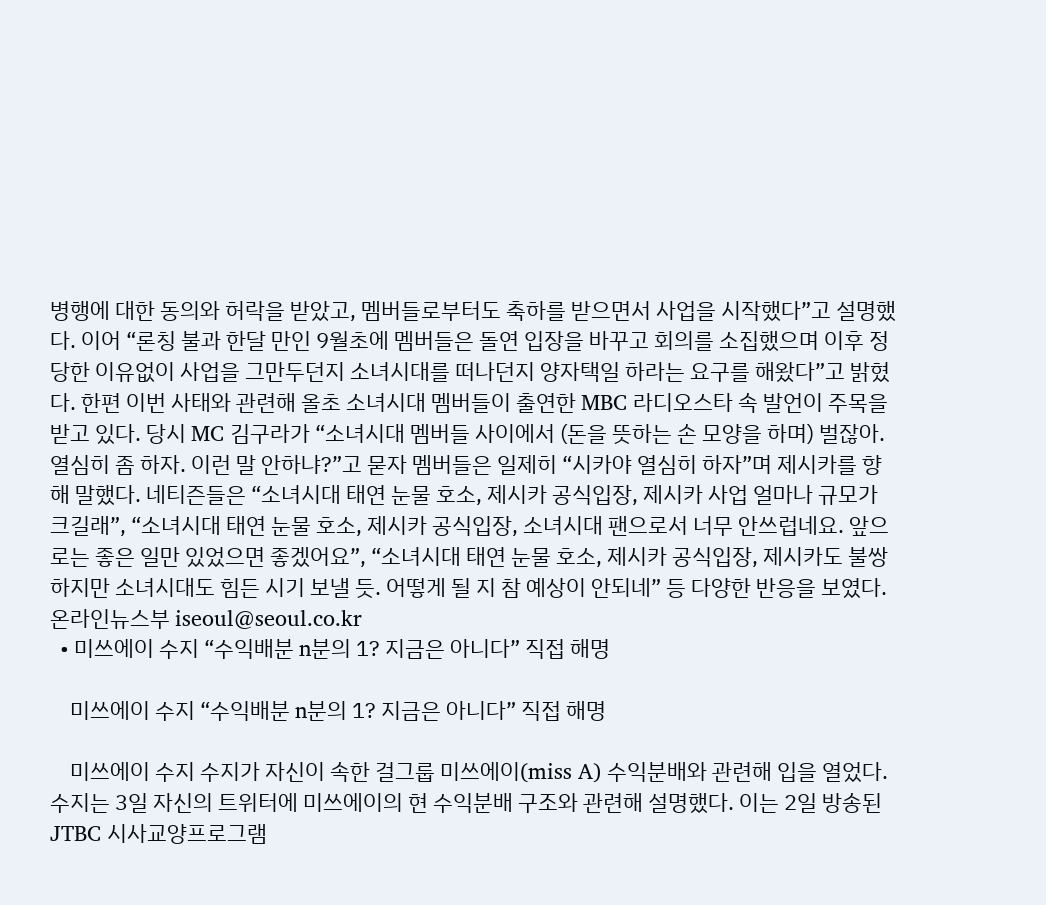병행에 대한 동의와 허락을 받았고, 멤버들로부터도 축하를 받으면서 사업을 시작했다”고 설명했다. 이어 “론칭 불과 한달 만인 9월초에 멤버들은 돌연 입장을 바꾸고 회의를 소집했으며 이후 정당한 이유없이 사업을 그만두던지 소녀시대를 떠나던지 양자택일 하라는 요구를 해왔다”고 밝혔다. 한편 이번 사태와 관련해 올초 소녀시대 멤버들이 출연한 MBC 라디오스타 속 발언이 주목을 받고 있다. 당시 MC 김구라가 “소녀시대 멤버들 사이에서 (돈을 뜻하는 손 모양을 하며) 벌잖아. 열심히 좀 하자. 이런 말 안하냐?”고 묻자 멤버들은 일제히 “시카야 열심히 하자”며 제시카를 향해 말했다. 네티즌들은 “소녀시대 태연 눈물 호소, 제시카 공식입장, 제시카 사업 얼마나 규모가 크길래”, “소녀시대 태연 눈물 호소, 제시카 공식입장, 소녀시대 팬으로서 너무 안쓰럽네요. 앞으로는 좋은 일만 있었으면 좋겠어요”, “소녀시대 태연 눈물 호소, 제시카 공식입장, 제시카도 불쌍하지만 소녀시대도 힘든 시기 보낼 듯. 어떻게 될 지 참 예상이 안되네” 등 다양한 반응을 보였다. 온라인뉴스부 iseoul@seoul.co.kr
  • 미쓰에이 수지 “수익배분 n분의 1? 지금은 아니다” 직접 해명

    미쓰에이 수지 “수익배분 n분의 1? 지금은 아니다” 직접 해명

    미쓰에이 수지 수지가 자신이 속한 걸그룹 미쓰에이(miss A) 수익분배와 관련해 입을 열었다. 수지는 3일 자신의 트위터에 미쓰에이의 현 수익분배 구조와 관련해 설명했다. 이는 2일 방송된 JTBC 시사교양프로그램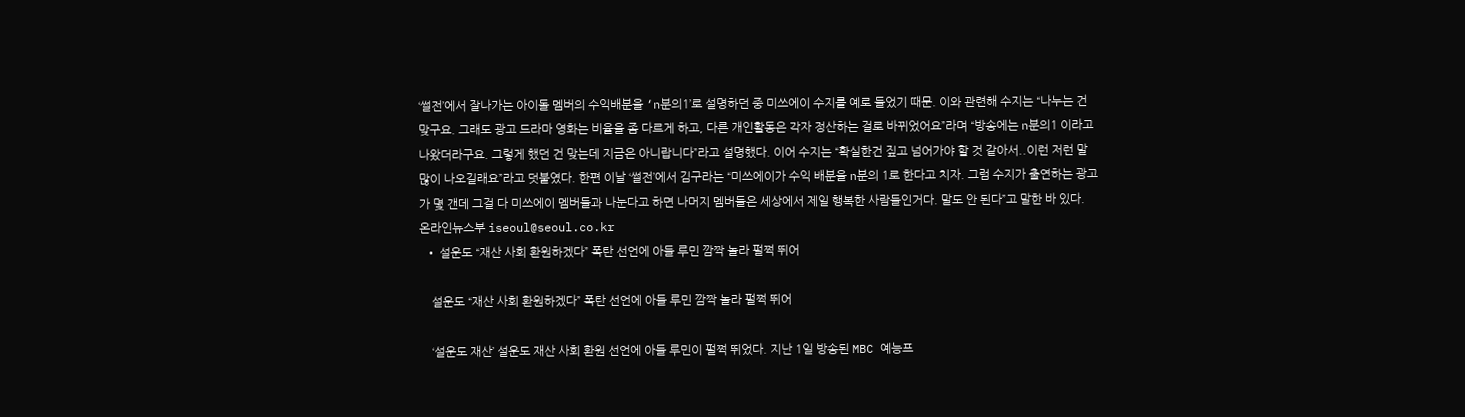‘썰전’에서 잘나가는 아이돌 멤버의 수익배분을 ‘n분의1’로 설명하던 중 미쓰에이 수지를 예로 들었기 때문. 이와 관련해 수지는 “나누는 건 맞구요. 그래도 광고 드라마 영화는 비율을 좀 다르게 하고, 다른 개인활동은 각자 정산하는 걸로 바뀌었어요”라며 “방송에는 n분의1 이라고 나왔더라구요. 그렇게 했던 건 맞는데 지금은 아니랍니다”라고 설명했다. 이어 수지는 “확실한건 짚고 넘어가야 할 것 같아서..이런 저런 말 많이 나오길래요”라고 덧붙였다. 한편 이날 ‘썰전’에서 김구라는 “미쓰에이가 수익 배분을 n분의 1로 한다고 치자. 그럼 수지가 출연하는 광고가 몇 갠데 그걸 다 미쓰에이 멤버들과 나눈다고 하면 나머지 멤버들은 세상에서 제일 행복한 사람들인거다. 말도 안 된다”고 말한 바 있다. 온라인뉴스부 iseoul@seoul.co.kr
  • 설운도 “재산 사회 환원하겠다” 폭탄 선언에 아들 루민 깜짝 놀라 펄쩍 뛰어

    설운도 “재산 사회 환원하겠다” 폭탄 선언에 아들 루민 깜짝 놀라 펄쩍 뛰어

    ‘설운도 재산’ 설운도 재산 사회 환원 선언에 아들 루민이 펄쩍 뛰었다. 지난 1일 방송된 MBC 예능프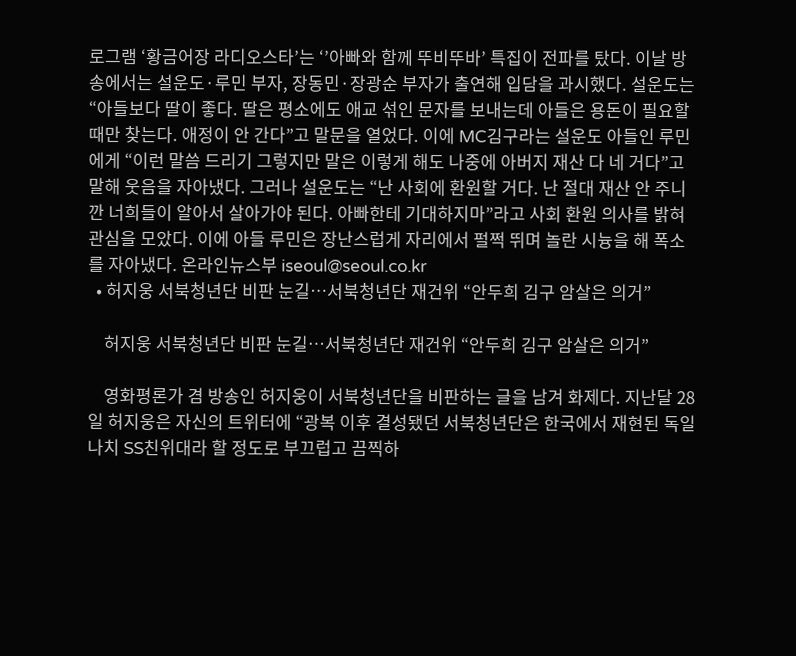로그램 ‘황금어장 라디오스타’는 ‘’아빠와 함께 뚜비뚜바’ 특집이 전파를 탔다. 이날 방송에서는 설운도·루민 부자, 장동민·장광순 부자가 출연해 입담을 과시했다. 설운도는 “아들보다 딸이 좋다. 딸은 평소에도 애교 섞인 문자를 보내는데 아들은 용돈이 필요할 때만 찾는다. 애정이 안 간다”고 말문을 열었다. 이에 MC김구라는 설운도 아들인 루민에게 “이런 말씀 드리기 그렇지만 말은 이렇게 해도 나중에 아버지 재산 다 네 거다”고 말해 웃음을 자아냈다. 그러나 설운도는 “난 사회에 환원할 거다. 난 절대 재산 안 주니깐 너희들이 알아서 살아가야 된다. 아빠한테 기대하지마”라고 사회 환원 의사를 밝혀 관심을 모았다. 이에 아들 루민은 장난스럽게 자리에서 펄쩍 뛰며 놀란 시늉을 해 폭소를 자아냈다. 온라인뉴스부 iseoul@seoul.co.kr
  • 허지웅 서북청년단 비판 눈길…서북청년단 재건위 “안두희 김구 암살은 의거”

    허지웅 서북청년단 비판 눈길…서북청년단 재건위 “안두희 김구 암살은 의거”

    영화평론가 겸 방송인 허지웅이 서북청년단을 비판하는 글을 남겨 화제다. 지난달 28일 허지웅은 자신의 트위터에 “광복 이후 결성됐던 서북청년단은 한국에서 재현된 독일 나치 SS친위대라 할 정도로 부끄럽고 끔찍하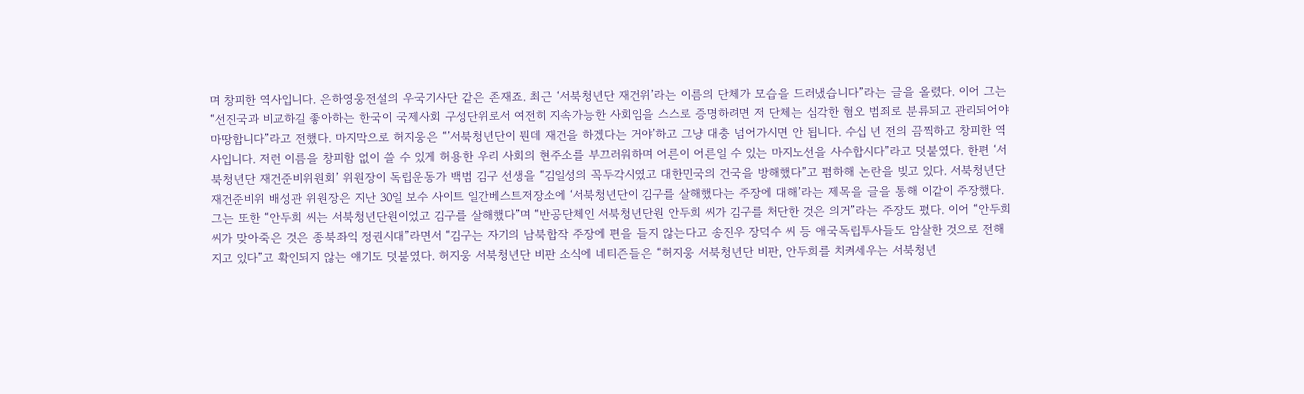며 창피한 역사입니다. 은하영웅전설의 우국기사단 같은 존재죠. 최근 ‘서북청년단 재건위’라는 이름의 단체가 모습을 드러냈습니다”라는 글을 올렸다. 이어 그는 “선진국과 비교하길 좋아하는 한국이 국제사회 구성단위로서 여전히 지속가능한 사회임을 스스로 증명하려면 저 단체는 심각한 혐오 범죄로 분류되고 관리되어야 마땅합니다”라고 전했다. 마지막으로 허지웅은 “’서북청년단이 뭔데 재건을 하겠다는 거야’하고 그냥 대충 넘어가시면 안 됩니다. 수십 년 전의 끔찍하고 창피한 역사입니다. 저런 이름을 창피함 없이 쓸 수 있게 허용한 우리 사회의 현주소를 부끄러워하며 어른이 어른일 수 있는 마지노선을 사수합시다”라고 덧붙였다. 한편 ‘서북청년단 재건준비위원회’ 위원장이 독립운동가 백범 김구 선생을 “김일성의 꼭두각시였고 대한민국의 건국을 방해했다”고 폄하해 논란을 빚고 있다. 서북청년단 재건준비위 배성관 위원장은 지난 30일 보수 사이트 일간베스트저장소에 ‘서북청년단이 김구를 살해했다는 주장에 대해’라는 제목을 글을 통해 이같이 주장했다. 그는 또한 “안두희 씨는 서북청년단원이었고 김구를 살해했다”며 “반공단체인 서북청년단원 안두희 씨가 김구를 처단한 것은 의거”라는 주장도 폈다. 이어 “안두희 씨가 맞아죽은 것은 종북좌익 정권시대”라면서 “김구는 자기의 남북합작 주장에 편을 들지 않는다고 송진우 장덕수 씨 등 애국독립투사들도 암살한 것으로 전해지고 있다”고 확인되지 않는 얘기도 덧붙였다. 허지웅 서북청년단 비판 소식에 네티즌들은 “허지웅 서북청년단 비판, 안두희를 치켜세우는 서북청년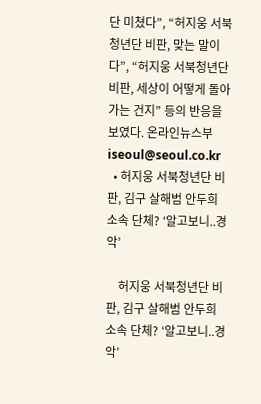단 미쳤다”, “허지웅 서북청년단 비판, 맞는 말이다”, “허지웅 서북청년단 비판, 세상이 어떻게 돌아가는 건지” 등의 반응을 보였다. 온라인뉴스부 iseoul@seoul.co.kr
  • 허지웅 서북청년단 비판, 김구 살해범 안두희 소속 단체? ‘알고보니..경악’

    허지웅 서북청년단 비판, 김구 살해범 안두희 소속 단체? ‘알고보니..경악’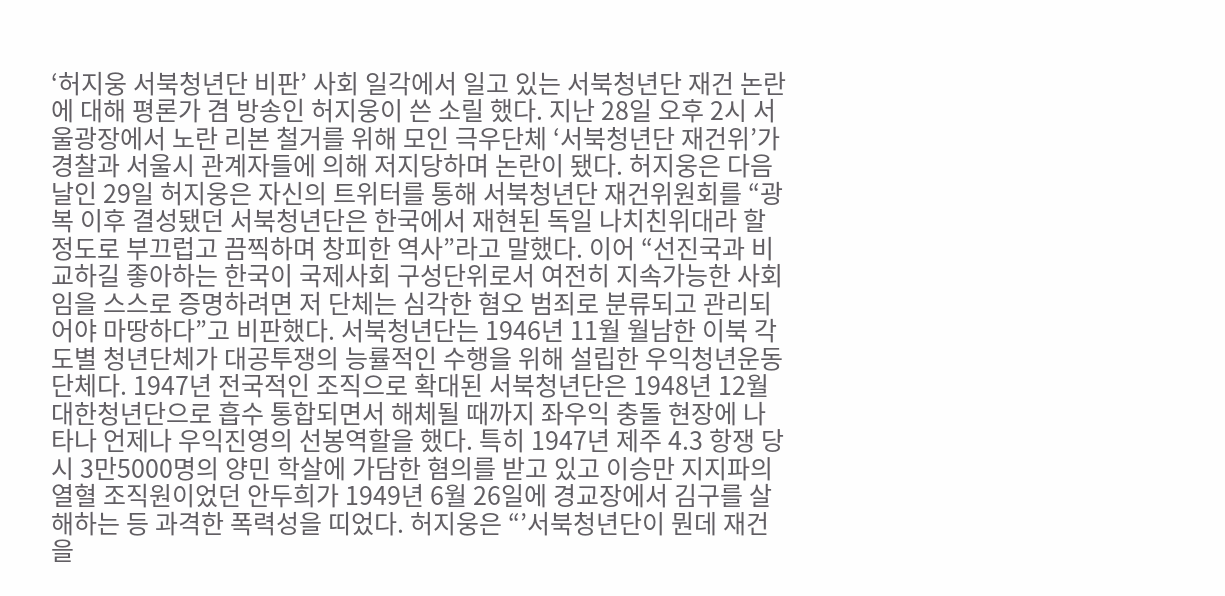‘허지웅 서북청년단 비판’ 사회 일각에서 일고 있는 서북청년단 재건 논란에 대해 평론가 겸 방송인 허지웅이 쓴 소릴 했다. 지난 28일 오후 2시 서울광장에서 노란 리본 철거를 위해 모인 극우단체 ‘서북청년단 재건위’가 경찰과 서울시 관계자들에 의해 저지당하며 논란이 됐다. 허지웅은 다음 날인 29일 허지웅은 자신의 트위터를 통해 서북청년단 재건위원회를 “광복 이후 결성됐던 서북청년단은 한국에서 재현된 독일 나치친위대라 할 정도로 부끄럽고 끔찍하며 창피한 역사”라고 말했다. 이어 “선진국과 비교하길 좋아하는 한국이 국제사회 구성단위로서 여전히 지속가능한 사회임을 스스로 증명하려면 저 단체는 심각한 혐오 범죄로 분류되고 관리되어야 마땅하다”고 비판했다. 서북청년단는 1946년 11월 월남한 이북 각 도별 청년단체가 대공투쟁의 능률적인 수행을 위해 설립한 우익청년운동단체다. 1947년 전국적인 조직으로 확대된 서북청년단은 1948년 12월 대한청년단으로 흡수 통합되면서 해체될 때까지 좌우익 충돌 현장에 나타나 언제나 우익진영의 선봉역할을 했다. 특히 1947년 제주 4.3 항쟁 당시 3만5000명의 양민 학살에 가담한 혐의를 받고 있고 이승만 지지파의 열혈 조직원이었던 안두희가 1949년 6월 26일에 경교장에서 김구를 살해하는 등 과격한 폭력성을 띠었다. 허지웅은 “’서북청년단이 뭔데 재건을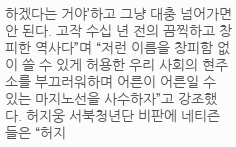하겠다는 거야’하고 그냥 대충 넘어가면 안 된다. 고작 수십 년 전의 끔찍하고 창피한 역사다”며 “저런 이름을 창피함 없이 쓸 수 있게 허용한 우리 사회의 현주소를 부끄러워하며 어른이 어른일 수 있는 마지노선을 사수하자”고 강조했다. 허지웅 서북청년단 비판에 네티즌들은 “허지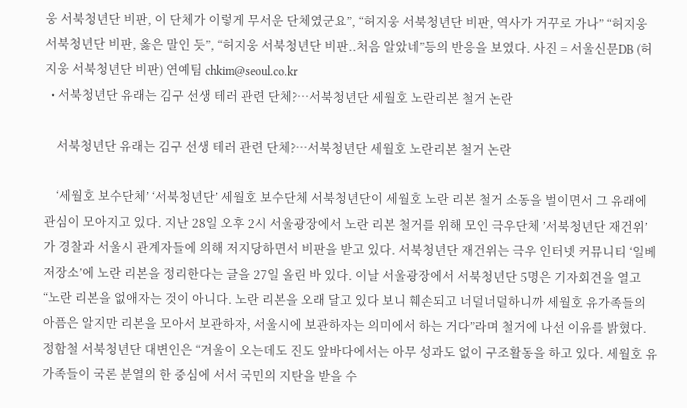웅 서북청년단 비판, 이 단체가 이렇게 무서운 단체였군요”, “허지웅 서북청년단 비판, 역사가 거꾸로 가나” “허지웅 서북청년단 비판, 옳은 말인 듯”, “허지웅 서북청년단 비판..처음 알았네”등의 반응을 보였다. 사진 = 서울신문DB (허지웅 서북청년단 비판) 연예팀 chkim@seoul.co.kr
  • 서북청년단 유래는 김구 선생 테러 관련 단체?…서북청년단 세월호 노란리본 철거 논란

    서북청년단 유래는 김구 선생 테러 관련 단체?…서북청년단 세월호 노란리본 철거 논란

    ‘세월호 보수단체’ ‘서북청년단’ 세월호 보수단체 서북청년단이 세월호 노란 리본 철거 소동을 벌이면서 그 유래에 관심이 모아지고 있다. 지난 28일 오후 2시 서울광장에서 노란 리본 철거를 위해 모인 극우단체 ’서북청년단 재건위’가 경찰과 서울시 관계자들에 의해 저지당하면서 비판을 받고 있다. 서북청년단 재건위는 극우 인터넷 커뮤니티 ‘일베저장소’에 노란 리본을 정리한다는 글을 27일 올린 바 있다. 이날 서울광장에서 서북청년단 5명은 기자회견을 열고 “노란 리본을 없애자는 것이 아니다. 노란 리본을 오래 달고 있다 보니 훼손되고 너덜너덜하니까 세월호 유가족들의 아픔은 알지만 리본을 모아서 보관하자, 서울시에 보관하자는 의미에서 하는 거다”라며 철거에 나선 이유를 밝혔다. 정함철 서북청년단 대변인은 “겨울이 오는데도 진도 앞바다에서는 아무 성과도 없이 구조활동을 하고 있다. 세월호 유가족들이 국론 분열의 한 중심에 서서 국민의 지탄을 받을 수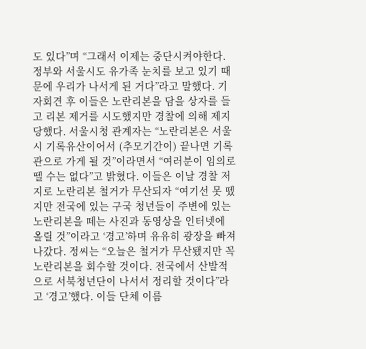도 있다”며 “그래서 이제는 중단시켜야한다. 정부와 서울시도 유가족 눈치를 보고 있기 때문에 우리가 나서게 된 거다”라고 말했다. 기자회견 후 이들은 노란리본을 담을 상자를 들고 리본 제거를 시도했지만 경찰에 의해 제지 당했다. 서울시청 관계자는 “노란리본은 서울시 기록유산이어서 (추모기간이) 끝나면 기록관으로 가게 될 것”이라면서 “여러분이 임의로 뗄 수는 없다”고 밝혔다. 이들은 이날 경찰 저지로 노란리본 철거가 무산되자 “여기선 못 뗐지만 전국에 있는 구국 청년들이 주변에 있는 노란리본을 떼는 사진과 동영상을 인터넷에 올릴 것”이라고 ‘경고’하며 유유히 광장을 빠져 나갔다. 정씨는 “오늘은 철거가 무산됐지만 꼭 노란리본을 회수할 것이다. 전국에서 산발적으로 서북청년단이 나서서 정리할 것이다”라고 ‘경고’했다. 이들 단체 이름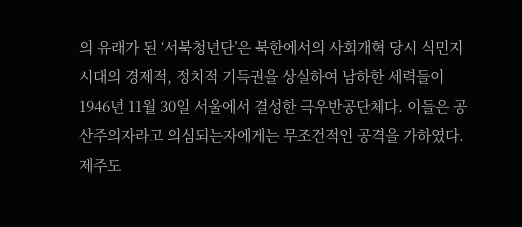의 유래가 된 ‘서북청년단’은 북한에서의 사회개혁 당시 식민지 시대의 경제적, 정치적 기득권을 상실하여 남하한 세력들이 1946년 11월 30일 서울에서 결성한 극우반공단체다. 이들은 공산주의자라고 의심되는자에게는 무조건적인 공격을 가하였다. 제주도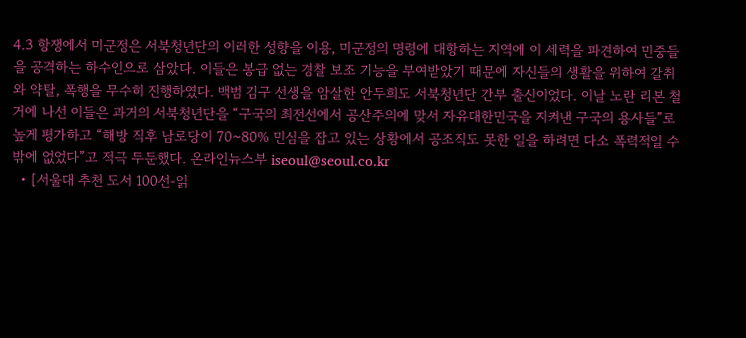4.3 항쟁에서 미군정은 서북청년단의 이러한 성향을 이용, 미군정의 명령에 대항하는 지역에 이 세력을 파견하여 민중들을 공격하는 하수인으로 삼았다. 이들은 봉급 없는 경찰 보조 기능을 부여받았기 때문에 자신들의 생활을 위하여 갈취와 약탈, 폭행을 무수히 진행하였다. 백범 김구 선생을 암살한 안두희도 서북청년단 간부 출신이었다. 이날 노란 리본 철거에 나선 이들은 과거의 서북청년단을 “구국의 최전선에서 공산주의에 맞서 자유대한민국을 지켜낸 구국의 용사들”로 높게 평가하고 “해방 직후 남로당이 70~80% 민심을 잡고 있는 상황에서 공조직도 못한 일을 하려면 다소 폭력적일 수밖에 없었다”고 적극 두둔했다. 온라인뉴스부 iseoul@seoul.co.kr
  • [서울대 추천 도서 100선-읽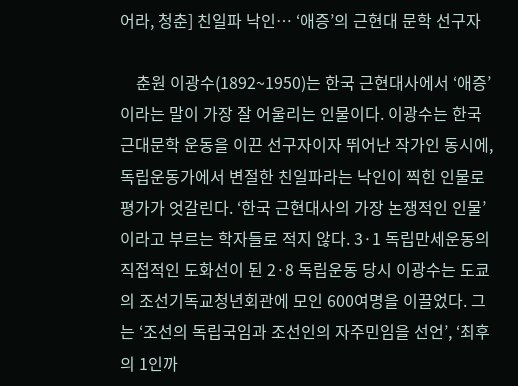어라, 청춘] 친일파 낙인… ‘애증’의 근현대 문학 선구자

    춘원 이광수(1892~1950)는 한국 근현대사에서 ‘애증’이라는 말이 가장 잘 어울리는 인물이다. 이광수는 한국 근대문학 운동을 이끈 선구자이자 뛰어난 작가인 동시에, 독립운동가에서 변절한 친일파라는 낙인이 찍힌 인물로 평가가 엇갈린다. ‘한국 근현대사의 가장 논쟁적인 인물’이라고 부르는 학자들로 적지 않다. 3·1 독립만세운동의 직접적인 도화선이 된 2·8 독립운동 당시 이광수는 도쿄의 조선기독교청년회관에 모인 600여명을 이끌었다. 그는 ‘조선의 독립국임과 조선인의 자주민임을 선언’, ‘최후의 1인까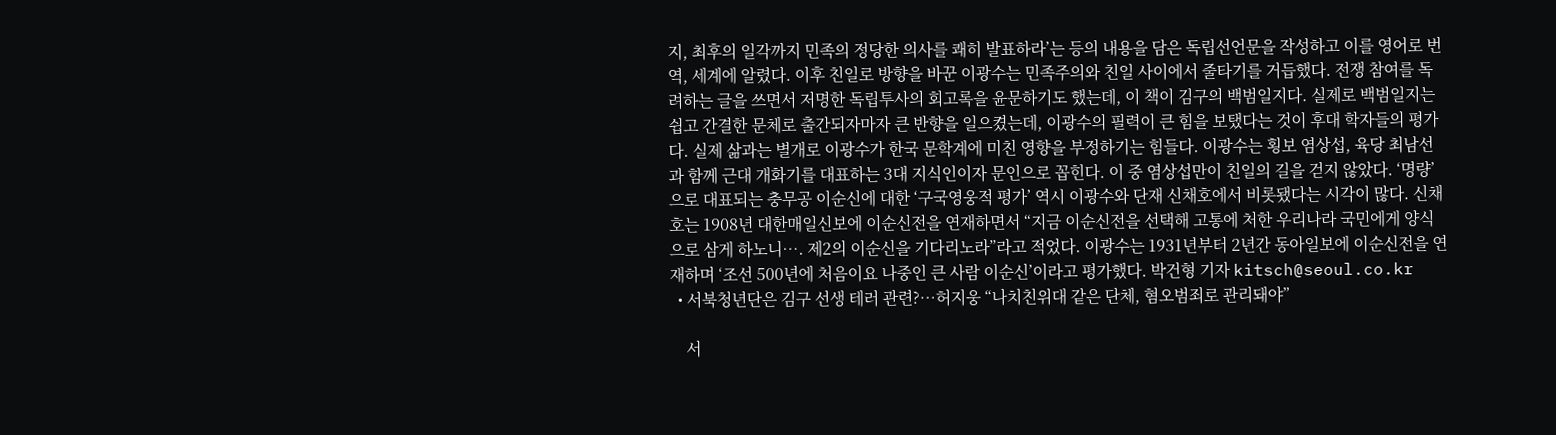지, 최후의 일각까지 민족의 정당한 의사를 쾌히 발표하라’는 등의 내용을 담은 독립선언문을 작성하고 이를 영어로 번역, 세계에 알렸다. 이후 친일로 방향을 바꾼 이광수는 민족주의와 친일 사이에서 줄타기를 거듭했다. 전쟁 참여를 독려하는 글을 쓰면서 저명한 독립투사의 회고록을 윤문하기도 했는데, 이 책이 김구의 백범일지다. 실제로 백범일지는 쉽고 간결한 문체로 출간되자마자 큰 반향을 일으켰는데, 이광수의 필력이 큰 힘을 보탰다는 것이 후대 학자들의 평가다. 실제 삶과는 별개로 이광수가 한국 문학계에 미친 영향을 부정하기는 힘들다. 이광수는 횡보 염상섭, 육당 최남선과 함께 근대 개화기를 대표하는 3대 지식인이자 문인으로 꼽힌다. 이 중 염상섭만이 친일의 길을 걷지 않았다. ‘명량’으로 대표되는 충무공 이순신에 대한 ‘구국영웅적 평가’ 역시 이광수와 단재 신채호에서 비롯됐다는 시각이 많다. 신채호는 1908년 대한매일신보에 이순신전을 연재하면서 “지금 이순신전을 선택해 고통에 처한 우리나라 국민에게 양식으로 삼게 하노니…. 제2의 이순신을 기다리노라”라고 적었다. 이광수는 1931년부터 2년간 동아일보에 이순신전을 연재하며 ‘조선 500년에 처음이요 나중인 큰 사람 이순신’이라고 평가했다. 박건형 기자 kitsch@seoul.co.kr
  • 서북청년단은 김구 선생 테러 관련?…허지웅 “나치친위대 같은 단체, 혐오범죄로 관리돼야”

    서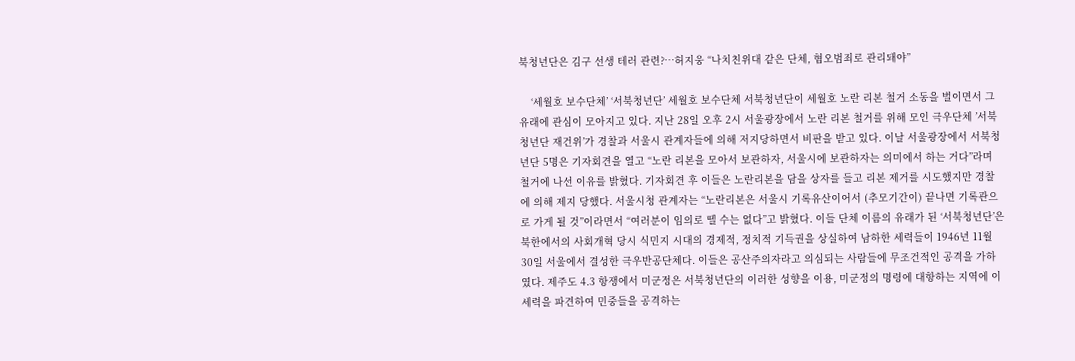북청년단은 김구 선생 테러 관련?…허지웅 “나치친위대 같은 단체, 혐오범죄로 관리돼야”

    ‘세월호 보수단체’ ‘서북청년단’ 세월호 보수단체 서북청년단이 세월호 노란 리본 철거 소동을 벌이면서 그 유래에 관심이 모아지고 있다. 지난 28일 오후 2시 서울광장에서 노란 리본 철거를 위해 모인 극우단체 ’서북청년단 재건위’가 경찰과 서울시 관계자들에 의해 저지당하면서 비판을 받고 있다. 이날 서울광장에서 서북청년단 5명은 기자회견을 열고 “노란 리본을 모아서 보관하자, 서울시에 보관하자는 의미에서 하는 거다”라며 철거에 나선 이유를 밝혔다. 기자회견 후 이들은 노란리본을 담을 상자를 들고 리본 제거를 시도했지만 경찰에 의해 제지 당했다. 서울시청 관계자는 “노란리본은 서울시 기록유산이어서 (추모기간이) 끝나면 기록관으로 가게 될 것”이라면서 “여러분이 임의로 뗄 수는 없다”고 밝혔다. 이들 단체 이름의 유래가 된 ‘서북청년단’은 북한에서의 사회개혁 당시 식민지 시대의 경제적, 정치적 기득권을 상실하여 남하한 세력들이 1946년 11월 30일 서울에서 결성한 극우반공단체다. 이들은 공산주의자라고 의심되는 사람들에 무조건적인 공격을 가하였다. 제주도 4.3 항쟁에서 미군정은 서북청년단의 이러한 성향을 이용, 미군정의 명령에 대항하는 지역에 이 세력을 파견하여 민중들을 공격하는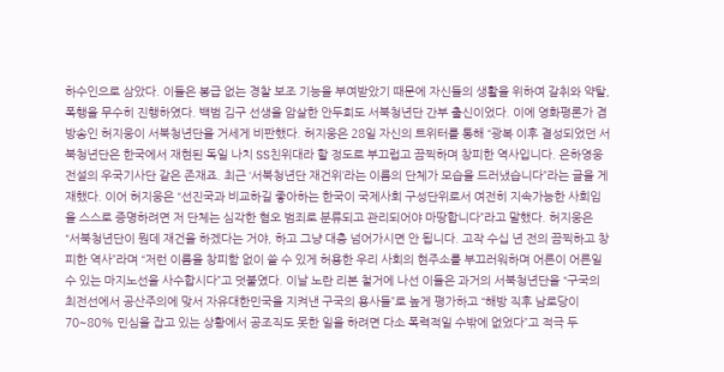하수인으로 삼았다. 이들은 봉급 없는 경찰 보조 기능을 부여받았기 때문에 자신들의 생활을 위하여 갈취와 약탈, 폭행을 무수히 진행하였다. 백범 김구 선생을 암살한 안두희도 서북청년단 간부 출신이었다. 이에 영화평론가 겸 방송인 허지웅이 서북청년단을 거세게 비판했다. 허지웅은 28일 자신의 트위터를 통해 “광복 이후 결성되었던 서북청년단은 한국에서 재현된 독일 나치 SS친위대라 할 정도로 부끄럽고 끔찍하며 창피한 역사입니다. 은하영웅전설의 우국기사단 같은 존재죠. 최근 ‘서북청년단 재건위’라는 이름의 단체가 모습을 드러냈습니다”라는 글을 게재했다. 이어 허지웅은 “선진국과 비교하길 좋아하는 한국이 국제사회 구성단위로서 여전히 지속가능한 사회임을 스스로 증명하려면 저 단체는 심각한 혐오 범죄로 분류되고 관리되어야 마땅합니다”라고 말했다. 허지웅은 “서북청년단이 뭔데 재건을 하겠다는 거야, 하고 그냥 대충 넘어가시면 안 됩니다. 고작 수십 년 전의 끔찍하고 창피한 역사”라며 “저런 이름을 창피함 없이 쓸 수 있게 허용한 우리 사회의 현주소를 부끄러워하며 어른이 어른일 수 있는 마지노선을 사수합시다”고 덧붙였다. 이날 노란 리본 철거에 나선 이들은 과거의 서북청년단을 “구국의 최전선에서 공산주의에 맞서 자유대한민국을 지켜낸 구국의 용사들”로 높게 평가하고 “해방 직후 남로당이 70~80% 민심을 잡고 있는 상황에서 공조직도 못한 일을 하려면 다소 폭력적일 수밖에 없었다”고 적극 두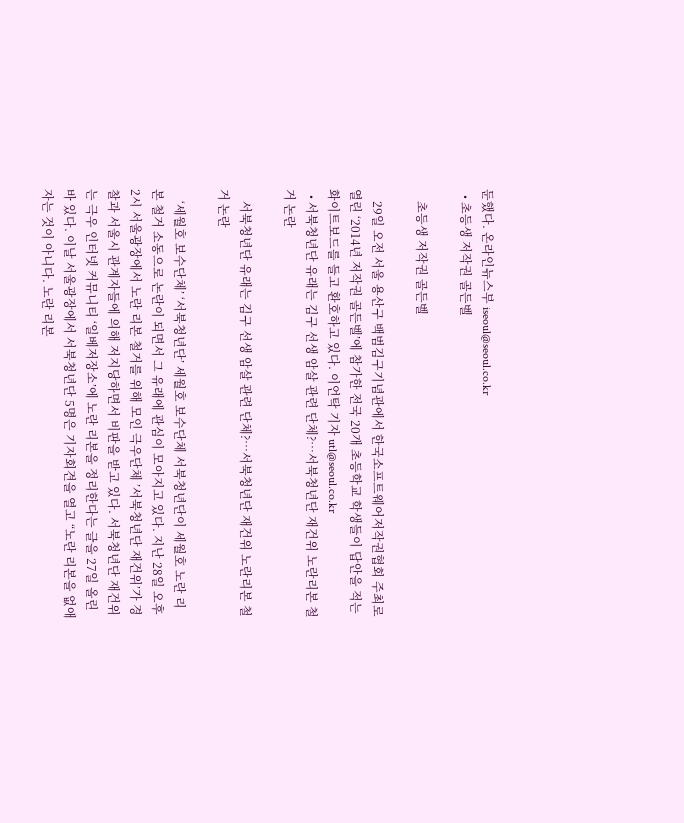둔했다. 온라인뉴스부 iseoul@seoul.co.kr
  • 초등생 저작권 골든벨

    초등생 저작권 골든벨

    29일 오전 서울 용산구 백범김구기념관에서 한국소프트웨어저작권협회 주최로 열린 ‘2014년 저작권 골든벨’에 참가한 전국 20개 초등학교 학생들이 답안을 적는 화이트보드를 들고 환호하고 있다. 이언탁 기자 utl@seoul.co.kr
  • 서북청년단 유래는 김구 선생 암살 관련 단체?…서북청년단 재건위 노란리본 철거 논란

    서북청년단 유래는 김구 선생 암살 관련 단체?…서북청년단 재건위 노란리본 철거 논란

    ‘세월호 보수단체’ ‘서북청년단’ 세월호 보수단체 서북청년단이 세월호 노란 리본 철거 소동으로 논란이 되면서 그 유래에 관심이 모아지고 있다. 지난 28일 오후 2시 서울광장에서 노란 리본 철거를 위해 모인 극우단체 ’서북청년단 재건위’가 경찰과 서울시 관계자들에 의해 저지당하면서 비판을 받고 있다. 서북청년단 재건위는 극우 인터넷 커뮤니티 ‘일베저장소’에 노란 리본을 정리한다는 글을 27일 올린 바 있다. 이날 서울광장에서 서북청년단 5명은 기자회견을 열고 “노란 리본을 없애자는 것이 아니다. 노란 리본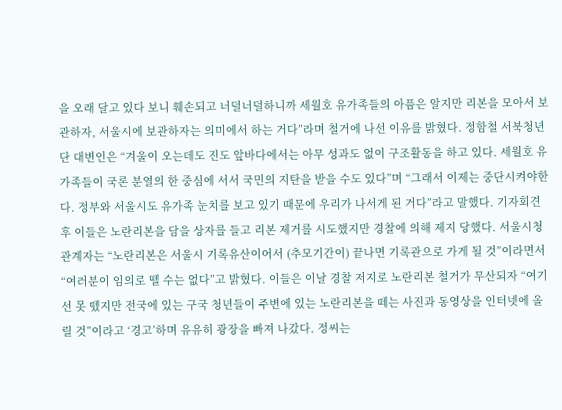을 오래 달고 있다 보니 훼손되고 너덜너덜하니까 세월호 유가족들의 아픔은 알지만 리본을 모아서 보관하자, 서울시에 보관하자는 의미에서 하는 거다”라며 철거에 나선 이유를 밝혔다. 정함철 서북청년단 대변인은 “겨울이 오는데도 진도 앞바다에서는 아무 성과도 없이 구조활동을 하고 있다. 세월호 유가족들이 국론 분열의 한 중심에 서서 국민의 지탄을 받을 수도 있다”며 “그래서 이제는 중단시켜야한다. 정부와 서울시도 유가족 눈치를 보고 있기 때문에 우리가 나서게 된 거다”라고 말했다. 기자회견 후 이들은 노란리본을 담을 상자를 들고 리본 제거를 시도했지만 경찰에 의해 제지 당했다. 서울시청 관계자는 “노란리본은 서울시 기록유산이어서 (추모기간이) 끝나면 기록관으로 가게 될 것”이라면서 “여러분이 임의로 뗄 수는 없다”고 밝혔다. 이들은 이날 경찰 저지로 노란리본 철거가 무산되자 “여기선 못 뗐지만 전국에 있는 구국 청년들이 주변에 있는 노란리본을 떼는 사진과 동영상을 인터넷에 올릴 것”이라고 ‘경고’하며 유유히 광장을 빠져 나갔다. 정씨는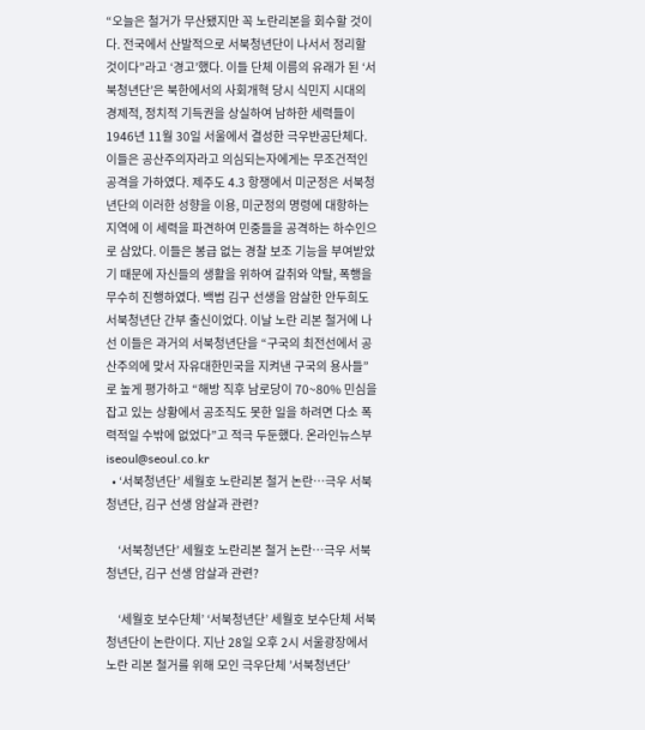“오늘은 철거가 무산됐지만 꼭 노란리본을 회수할 것이다. 전국에서 산발적으로 서북청년단이 나서서 정리할 것이다”라고 ‘경고’했다. 이들 단체 이름의 유래가 된 ‘서북청년단’은 북한에서의 사회개혁 당시 식민지 시대의 경제적, 정치적 기득권을 상실하여 남하한 세력들이 1946년 11월 30일 서울에서 결성한 극우반공단체다. 이들은 공산주의자라고 의심되는자에게는 무조건적인 공격을 가하였다. 제주도 4.3 항쟁에서 미군정은 서북청년단의 이러한 성향을 이용, 미군정의 명령에 대항하는 지역에 이 세력을 파견하여 민중들을 공격하는 하수인으로 삼았다. 이들은 봉급 없는 경찰 보조 기능을 부여받았기 때문에 자신들의 생활을 위하여 갈취와 약탈, 폭행을 무수히 진행하였다. 백범 김구 선생을 암살한 안두희도 서북청년단 간부 출신이었다. 이날 노란 리본 철거에 나선 이들은 과거의 서북청년단을 “구국의 최전선에서 공산주의에 맞서 자유대한민국을 지켜낸 구국의 용사들”로 높게 평가하고 “해방 직후 남로당이 70~80% 민심을 잡고 있는 상황에서 공조직도 못한 일을 하려면 다소 폭력적일 수밖에 없었다”고 적극 두둔했다. 온라인뉴스부 iseoul@seoul.co.kr
  • ‘서북청년단’ 세월호 노란리본 철거 논란…극우 서북청년단, 김구 선생 암살과 관련?

    ‘서북청년단’ 세월호 노란리본 철거 논란…극우 서북청년단, 김구 선생 암살과 관련?

    ‘세월호 보수단체’ ‘서북청년단’ 세월호 보수단체 서북청년단이 논란이다. 지난 28일 오후 2시 서울광장에서 노란 리본 철거를 위해 모인 극우단체 ’서북청년단’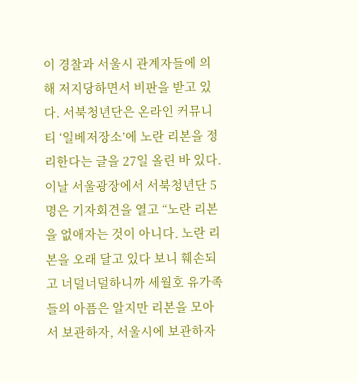이 경찰과 서울시 관계자들에 의해 저지당하면서 비판을 받고 있다. 서북청년단은 온라인 커뮤니티 ‘일베저장소’에 노란 리본을 정리한다는 글을 27일 올린 바 있다. 이날 서울광장에서 서북청년단 5명은 기자회견을 열고 “노란 리본을 없애자는 것이 아니다. 노란 리본을 오래 달고 있다 보니 훼손되고 너덜너덜하니까 세월호 유가족들의 아픔은 알지만 리본을 모아서 보관하자, 서울시에 보관하자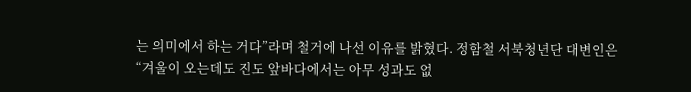는 의미에서 하는 거다”라며 철거에 나선 이유를 밝혔다. 정함철 서북청년단 대변인은 “겨울이 오는데도 진도 앞바다에서는 아무 성과도 없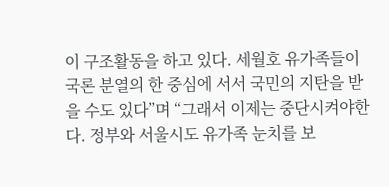이 구조활동을 하고 있다. 세월호 유가족들이 국론 분열의 한 중심에 서서 국민의 지탄을 받을 수도 있다”며 “그래서 이제는 중단시켜야한다. 정부와 서울시도 유가족 눈치를 보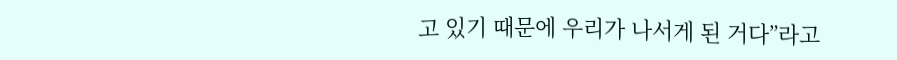고 있기 때문에 우리가 나서게 된 거다”라고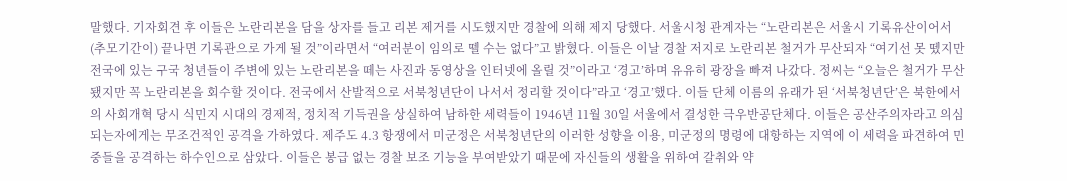말했다. 기자회견 후 이들은 노란리본을 담을 상자를 들고 리본 제거를 시도했지만 경찰에 의해 제지 당했다. 서울시청 관계자는 “노란리본은 서울시 기록유산이어서 (추모기간이) 끝나면 기록관으로 가게 될 것”이라면서 “여러분이 임의로 뗄 수는 없다”고 밝혔다. 이들은 이날 경찰 저지로 노란리본 철거가 무산되자 “여기선 못 뗐지만 전국에 있는 구국 청년들이 주변에 있는 노란리본을 떼는 사진과 동영상을 인터넷에 올릴 것”이라고 ‘경고’하며 유유히 광장을 빠져 나갔다. 정씨는 “오늘은 철거가 무산됐지만 꼭 노란리본을 회수할 것이다. 전국에서 산발적으로 서북청년단이 나서서 정리할 것이다”라고 ‘경고’했다. 이들 단체 이름의 유래가 된 ‘서북청년단’은 북한에서의 사회개혁 당시 식민지 시대의 경제적, 정치적 기득권을 상실하여 남하한 세력들이 1946년 11월 30일 서울에서 결성한 극우반공단체다. 이들은 공산주의자라고 의심되는자에게는 무조건적인 공격을 가하였다. 제주도 4.3 항쟁에서 미군정은 서북청년단의 이러한 성향을 이용, 미군정의 명령에 대항하는 지역에 이 세력을 파견하여 민중들을 공격하는 하수인으로 삼았다. 이들은 봉급 없는 경찰 보조 기능을 부여받았기 때문에 자신들의 생활을 위하여 갈취와 약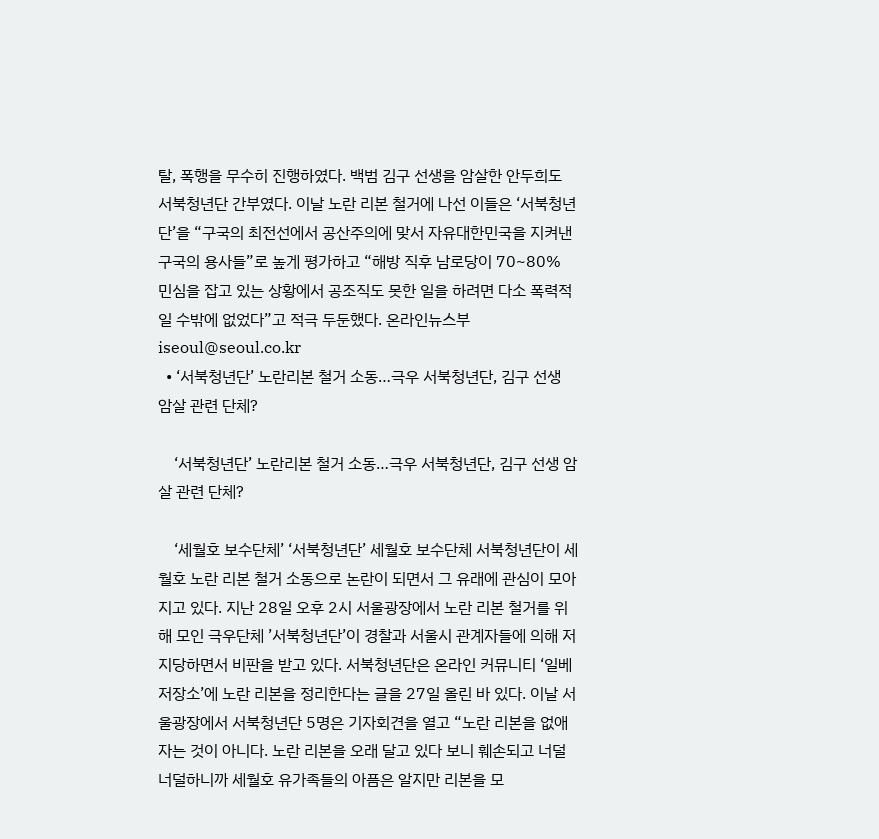탈, 폭행을 무수히 진행하였다. 백범 김구 선생을 암살한 안두희도 서북청년단 간부였다. 이날 노란 리본 철거에 나선 이들은 ‘서북청년단’을 “구국의 최전선에서 공산주의에 맞서 자유대한민국을 지켜낸 구국의 용사들”로 높게 평가하고 “해방 직후 남로당이 70~80% 민심을 잡고 있는 상황에서 공조직도 못한 일을 하려면 다소 폭력적일 수밖에 없었다”고 적극 두둔했다. 온라인뉴스부 iseoul@seoul.co.kr
  • ‘서북청년단’ 노란리본 철거 소동…극우 서북청년단, 김구 선생 암살 관련 단체?

    ‘서북청년단’ 노란리본 철거 소동…극우 서북청년단, 김구 선생 암살 관련 단체?

    ‘세월호 보수단체’ ‘서북청년단’ 세월호 보수단체 서북청년단이 세월호 노란 리본 철거 소동으로 논란이 되면서 그 유래에 관심이 모아지고 있다. 지난 28일 오후 2시 서울광장에서 노란 리본 철거를 위해 모인 극우단체 ’서북청년단’이 경찰과 서울시 관계자들에 의해 저지당하면서 비판을 받고 있다. 서북청년단은 온라인 커뮤니티 ‘일베저장소’에 노란 리본을 정리한다는 글을 27일 올린 바 있다. 이날 서울광장에서 서북청년단 5명은 기자회견을 열고 “노란 리본을 없애자는 것이 아니다. 노란 리본을 오래 달고 있다 보니 훼손되고 너덜너덜하니까 세월호 유가족들의 아픔은 알지만 리본을 모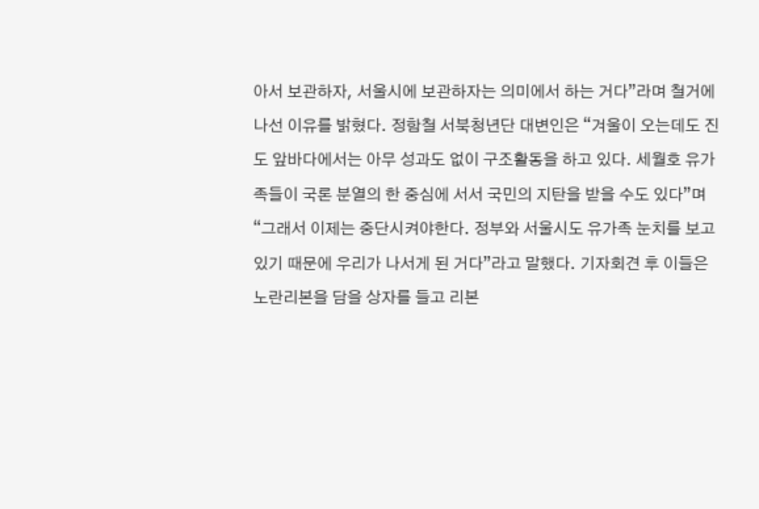아서 보관하자, 서울시에 보관하자는 의미에서 하는 거다”라며 철거에 나선 이유를 밝혔다. 정함철 서북청년단 대변인은 “겨울이 오는데도 진도 앞바다에서는 아무 성과도 없이 구조활동을 하고 있다. 세월호 유가족들이 국론 분열의 한 중심에 서서 국민의 지탄을 받을 수도 있다”며 “그래서 이제는 중단시켜야한다. 정부와 서울시도 유가족 눈치를 보고 있기 때문에 우리가 나서게 된 거다”라고 말했다. 기자회견 후 이들은 노란리본을 담을 상자를 들고 리본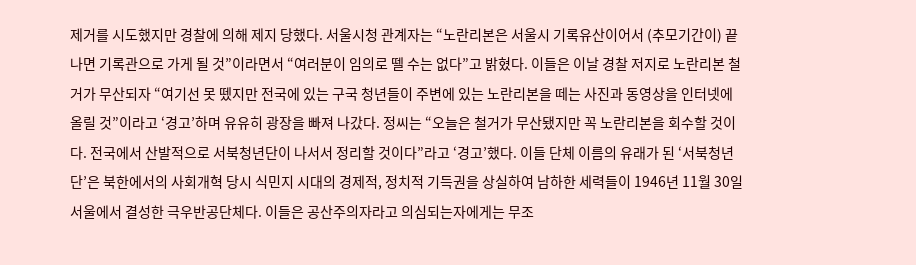제거를 시도했지만 경찰에 의해 제지 당했다. 서울시청 관계자는 “노란리본은 서울시 기록유산이어서 (추모기간이) 끝나면 기록관으로 가게 될 것”이라면서 “여러분이 임의로 뗄 수는 없다”고 밝혔다. 이들은 이날 경찰 저지로 노란리본 철거가 무산되자 “여기선 못 뗐지만 전국에 있는 구국 청년들이 주변에 있는 노란리본을 떼는 사진과 동영상을 인터넷에 올릴 것”이라고 ‘경고’하며 유유히 광장을 빠져 나갔다. 정씨는 “오늘은 철거가 무산됐지만 꼭 노란리본을 회수할 것이다. 전국에서 산발적으로 서북청년단이 나서서 정리할 것이다”라고 ‘경고’했다. 이들 단체 이름의 유래가 된 ‘서북청년단’은 북한에서의 사회개혁 당시 식민지 시대의 경제적, 정치적 기득권을 상실하여 남하한 세력들이 1946년 11월 30일 서울에서 결성한 극우반공단체다. 이들은 공산주의자라고 의심되는자에게는 무조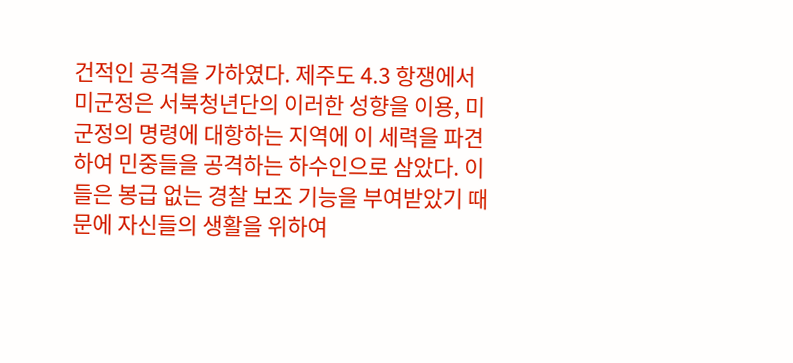건적인 공격을 가하였다. 제주도 4.3 항쟁에서 미군정은 서북청년단의 이러한 성향을 이용, 미군정의 명령에 대항하는 지역에 이 세력을 파견하여 민중들을 공격하는 하수인으로 삼았다. 이들은 봉급 없는 경찰 보조 기능을 부여받았기 때문에 자신들의 생활을 위하여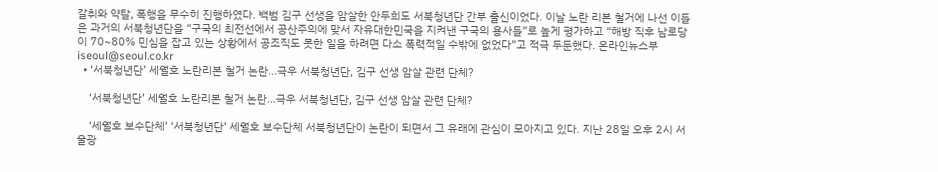갈취와 약탈, 폭행을 무수히 진행하였다. 백범 김구 선생을 암살한 안두희도 서북청년단 간부 출신이었다. 이날 노란 리본 철거에 나선 이들은 과거의 서북청년단을 “구국의 최전선에서 공산주의에 맞서 자유대한민국을 지켜낸 구국의 용사들”로 높게 평가하고 “해방 직후 남로당이 70~80% 민심을 잡고 있는 상황에서 공조직도 못한 일을 하려면 다소 폭력적일 수밖에 없었다”고 적극 두둔했다. 온라인뉴스부 iseoul@seoul.co.kr
  • ‘서북청년단’ 세월호 노란리본 철거 논란…극우 서북청년단, 김구 선생 암살 관련 단체?

    ‘서북청년단’ 세월호 노란리본 철거 논란…극우 서북청년단, 김구 선생 암살 관련 단체?

    ‘세월호 보수단체’ ‘서북청년단’ 세월호 보수단체 서북청년단이 논란이 되면서 그 유래에 관심이 모아지고 있다. 지난 28일 오후 2시 서울광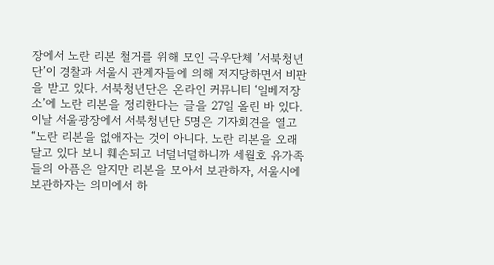장에서 노란 리본 철거를 위해 모인 극우단체 ’서북청년단’이 경찰과 서울시 관계자들에 의해 저지당하면서 비판을 받고 있다. 서북청년단은 온라인 커뮤니티 ‘일베저장소’에 노란 리본을 정리한다는 글을 27일 올린 바 있다. 이날 서울광장에서 서북청년단 5명은 기자회견을 열고 “노란 리본을 없애자는 것이 아니다. 노란 리본을 오래 달고 있다 보니 훼손되고 너덜너덜하니까 세월호 유가족들의 아픔은 알지만 리본을 모아서 보관하자, 서울시에 보관하자는 의미에서 하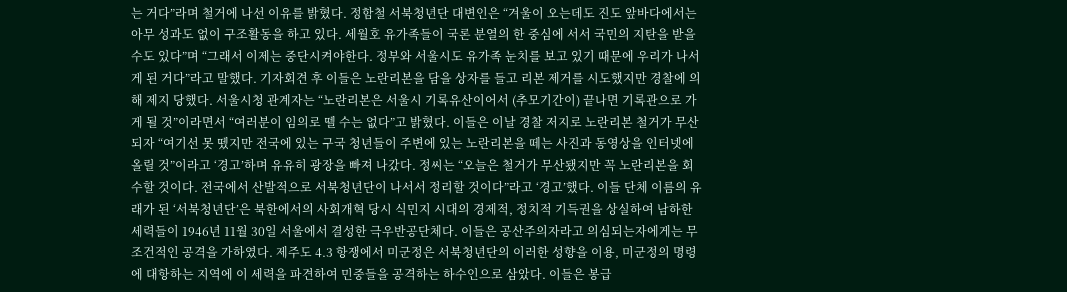는 거다”라며 철거에 나선 이유를 밝혔다. 정함철 서북청년단 대변인은 “겨울이 오는데도 진도 앞바다에서는 아무 성과도 없이 구조활동을 하고 있다. 세월호 유가족들이 국론 분열의 한 중심에 서서 국민의 지탄을 받을 수도 있다”며 “그래서 이제는 중단시켜야한다. 정부와 서울시도 유가족 눈치를 보고 있기 때문에 우리가 나서게 된 거다”라고 말했다. 기자회견 후 이들은 노란리본을 담을 상자를 들고 리본 제거를 시도했지만 경찰에 의해 제지 당했다. 서울시청 관계자는 “노란리본은 서울시 기록유산이어서 (추모기간이) 끝나면 기록관으로 가게 될 것”이라면서 “여러분이 임의로 뗄 수는 없다”고 밝혔다. 이들은 이날 경찰 저지로 노란리본 철거가 무산되자 “여기선 못 뗐지만 전국에 있는 구국 청년들이 주변에 있는 노란리본을 떼는 사진과 동영상을 인터넷에 올릴 것”이라고 ‘경고’하며 유유히 광장을 빠져 나갔다. 정씨는 “오늘은 철거가 무산됐지만 꼭 노란리본을 회수할 것이다. 전국에서 산발적으로 서북청년단이 나서서 정리할 것이다”라고 ‘경고’했다. 이들 단체 이름의 유래가 된 ‘서북청년단’은 북한에서의 사회개혁 당시 식민지 시대의 경제적, 정치적 기득권을 상실하여 남하한 세력들이 1946년 11월 30일 서울에서 결성한 극우반공단체다. 이들은 공산주의자라고 의심되는자에게는 무조건적인 공격을 가하였다. 제주도 4.3 항쟁에서 미군정은 서북청년단의 이러한 성향을 이용, 미군정의 명령에 대항하는 지역에 이 세력을 파견하여 민중들을 공격하는 하수인으로 삼았다. 이들은 봉급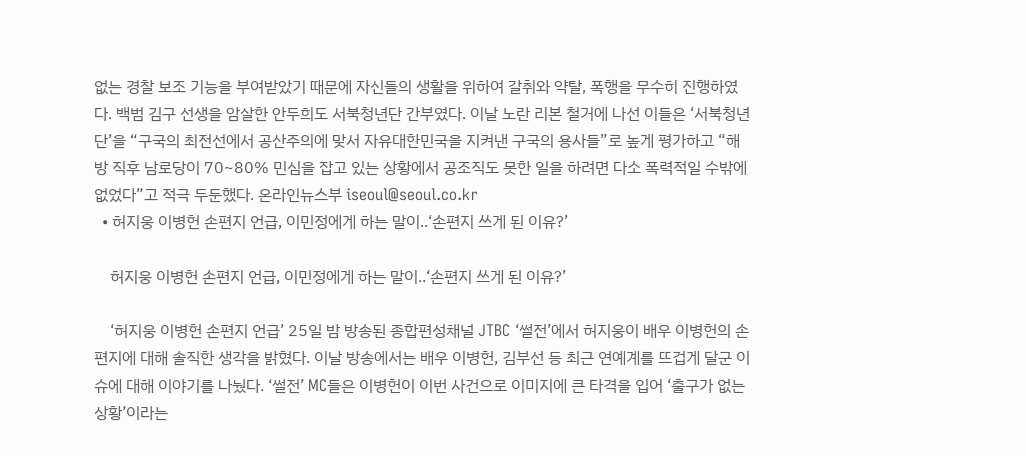없는 경찰 보조 기능을 부여받았기 때문에 자신들의 생활을 위하여 갈취와 약탈, 폭행을 무수히 진행하였다. 백범 김구 선생을 암살한 안두희도 서북청년단 간부였다. 이날 노란 리본 철거에 나선 이들은 ‘서북청년단’을 “구국의 최전선에서 공산주의에 맞서 자유대한민국을 지켜낸 구국의 용사들”로 높게 평가하고 “해방 직후 남로당이 70~80% 민심을 잡고 있는 상황에서 공조직도 못한 일을 하려면 다소 폭력적일 수밖에 없었다”고 적극 두둔했다. 온라인뉴스부 iseoul@seoul.co.kr
  • 허지웅 이병헌 손편지 언급, 이민정에게 하는 말이..‘손편지 쓰게 된 이유?’

    허지웅 이병헌 손편지 언급, 이민정에게 하는 말이..‘손편지 쓰게 된 이유?’

    ‘허지웅 이병헌 손편지 언급’ 25일 밤 방송된 종합편성채널 JTBC ‘썰전’에서 허지웅이 배우 이병헌의 손편지에 대해 솔직한 생각을 밝혔다. 이날 방송에서는 배우 이병헌, 김부선 등 최근 연예계를 뜨겁게 달군 이슈에 대해 이야기를 나눴다. ‘썰전’ MC들은 이병헌이 이번 사건으로 이미지에 큰 타격을 입어 ‘출구가 없는 상황’이라는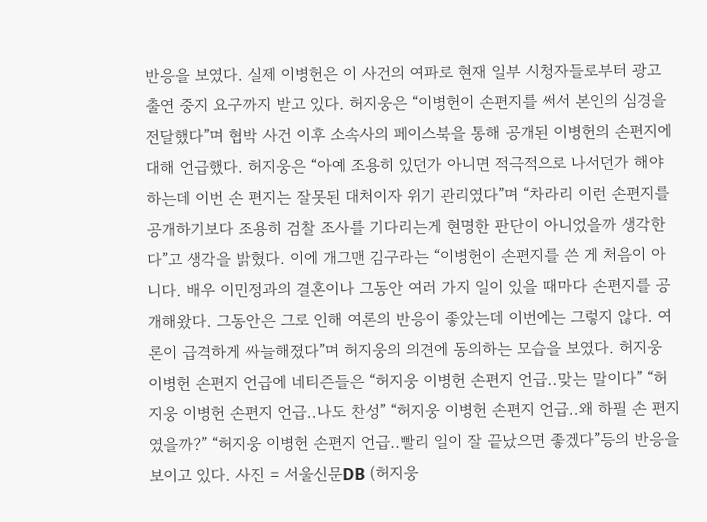반응을 보였다. 실제 이병헌은 이 사건의 여파로 현재 일부 시청자들로부터 광고 출연 중지 요구까지 받고 있다. 허지웅은 “이병헌이 손편지를 써서 본인의 심경을 전달했다”며 협박 사건 이후 소속사의 페이스북을 통해 공개된 이병헌의 손편지에 대해 언급했다. 허지웅은 “아예 조용히 있던가 아니면 적극적으로 나서던가 해야 하는데 이번 손 편지는 잘못된 대처이자 위기 관리였다”며 “차라리 이런 손편지를 공개하기보다 조용히 검찰 조사를 기다리는게 현명한 판단이 아니었을까 생각한다”고 생각을 밝혔다. 이에 개그맨 김구라는 “이병헌이 손편지를 쓴 게 처음이 아니다. 배우 이민정과의 결혼이나 그동안 여러 가지 일이 있을 때마다 손편지를 공개해왔다. 그동안은 그로 인해 여론의 반응이 좋았는데 이번에는 그렇지 않다. 여론이 급격하게 싸늘해졌다”며 허지웅의 의견에 동의하는 모습을 보였다. 허지웅 이병헌 손편지 언급에 네티즌들은 “허지웅 이병헌 손편지 언급..맞는 말이다” “허지웅 이병헌 손편지 언급..나도 찬성” “허지웅 이병헌 손편지 언급..왜 하필 손 편지 였을까?” “허지웅 이병헌 손편지 언급..빨리 일이 잘 끝났으면 좋겠다”등의 반응을 보이고 있다. 사진 = 서울신문DB (허지웅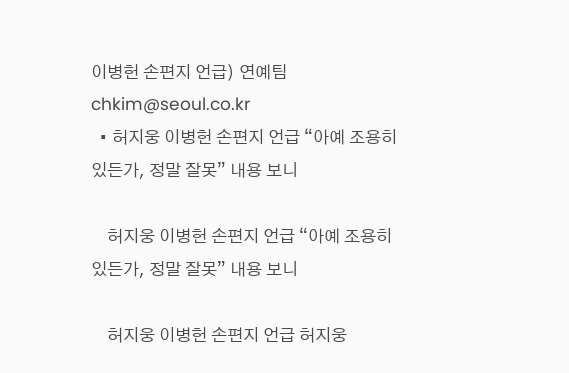이병헌 손편지 언급) 연예팀 chkim@seoul.co.kr
  • 허지웅 이병헌 손편지 언급 “아예 조용히 있든가, 정말 잘못” 내용 보니

    허지웅 이병헌 손편지 언급 “아예 조용히 있든가, 정말 잘못” 내용 보니

    허지웅 이병헌 손편지 언급 허지웅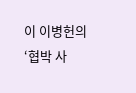이 이병헌의 ‘협박 사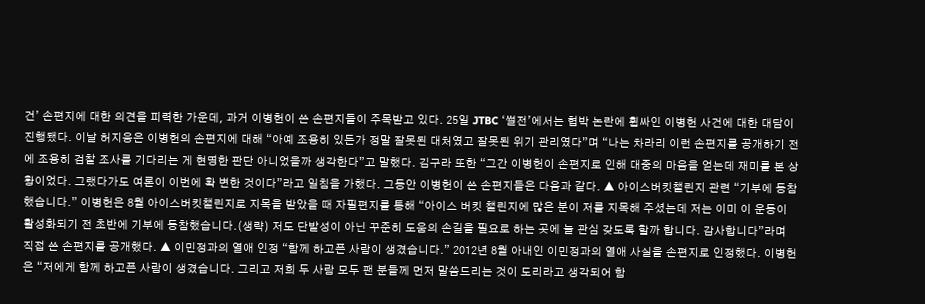건’ 손편지에 대한 의견을 피력한 가운데, 과거 이병헌이 쓴 손편지들이 주목받고 있다. 25일 JTBC ‘썰전’에서는 협박 논란에 휩싸인 이병헌 사건에 대한 대담이 진행됐다. 이날 허지웅은 이병헌의 손편지에 대해 “아예 조용히 있든가 정말 잘못된 대처였고 잘못된 위기 관리였다”며 “나는 차라리 이런 손편지를 공개하기 전에 조용히 검찰 조사를 기다리는 게 현명한 판단 아니었을까 생각한다”고 말했다. 김구라 또한 “그간 이병헌이 손편지로 인해 대중의 마음을 얻는데 재미를 본 상황이었다. 그랬다가도 여론이 이번에 확 변한 것이다”라고 일침을 가했다. 그동안 이병헌이 쓴 손편지들은 다음과 같다. ▲ 아이스버킷챌린지 관련 “기부에 동참했습니다.” 이병헌은 8월 아이스버킷챌린지로 지목을 받았을 때 자필편지를 통해 “아이스 버킷 챌린지에 많은 분이 저를 지목해 주셨는데 저는 이미 이 운동이 활성화되기 전 초반에 기부에 동참했습니다.(생략) 저도 단발성이 아닌 꾸준히 도움의 손길을 필요로 하는 곳에 늘 관심 갖도록 할까 합니다. 감사합니다”라며 직접 쓴 손편지를 공개했다. ▲ 이민정과의 열애 인정 “함께 하고픈 사람이 생겼습니다.” 2012년 8월 아내인 이민정과의 열애 사실을 손편지로 인정했다. 이병헌은 “저에게 함께 하고픈 사람이 생겼습니다. 그리고 저희 두 사람 모두 팬 분들께 먼저 말씀드리는 것이 도리라고 생각되어 함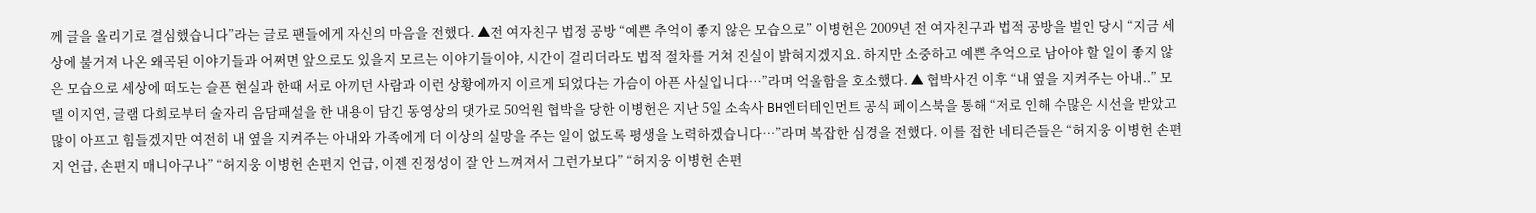께 글을 올리기로 결심했습니다”라는 글로 팬들에게 자신의 마음을 전했다. ▲전 여자친구 법정 공방 “예쁜 추억이 좋지 않은 모습으로” 이병헌은 2009년 전 여자친구과 법적 공방을 벌인 당시 “지금 세상에 불거져 나온 왜곡된 이야기들과 어쩌면 앞으로도 있을지 모르는 이야기들이야, 시간이 걸리더라도 법적 절차를 거쳐 진실이 밝혀지겠지요. 하지만 소중하고 예쁜 추억으로 남아야 할 일이 좋지 않은 모습으로 세상에 떠도는 슬픈 현실과 한때 서로 아끼던 사람과 이런 상황에까지 이르게 되었다는 가슴이 아픈 사실입니다…”라며 억울함을 호소했다. ▲ 협박사건 이후 “내 옆을 지켜주는 아내..” 모델 이지연, 글램 다희로부터 술자리 음담패설을 한 내용이 담긴 동영상의 댓가로 50억원 협박을 당한 이병헌은 지난 5일 소속사 BH엔터테인먼트 공식 페이스북을 통해 “저로 인해 수많은 시선을 받았고 많이 아프고 힘들겠지만 여전히 내 옆을 지켜주는 아내와 가족에게 더 이상의 실망을 주는 일이 없도록 평생을 노력하겠습니다…”라며 복잡한 심경을 전했다. 이를 접한 네티즌들은 “허지웅 이병헌 손편지 언급, 손편지 매니아구나” “허지웅 이병헌 손편지 언급, 이젠 진정성이 잘 안 느껴져서 그런가보다” “허지웅 이병헌 손편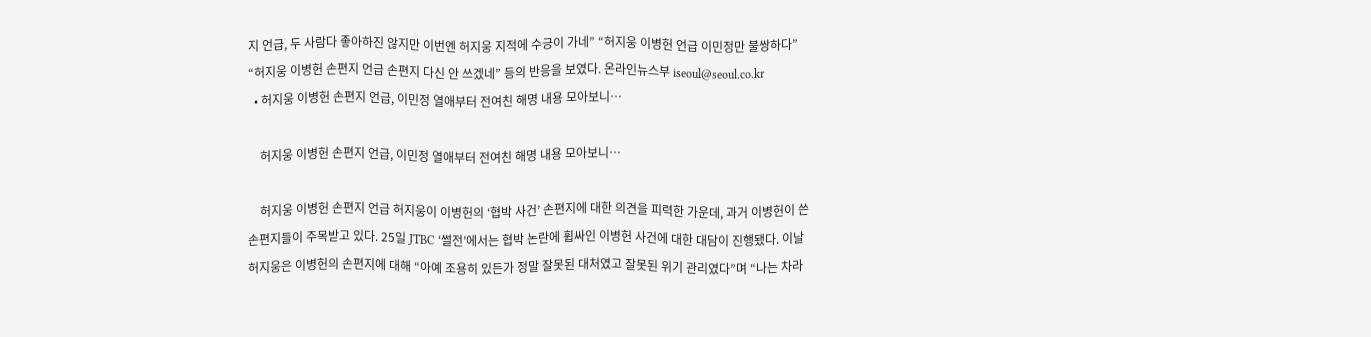지 언급, 두 사람다 좋아하진 않지만 이번엔 허지웅 지적에 수긍이 가네” “허지웅 이병헌 언급 이민정만 불쌍하다” “허지웅 이병헌 손편지 언급 손편지 다신 안 쓰겠네” 등의 반응을 보였다. 온라인뉴스부 iseoul@seoul.co.kr
  • 허지웅 이병헌 손편지 언급, 이민정 열애부터 전여친 해명 내용 모아보니…

    허지웅 이병헌 손편지 언급, 이민정 열애부터 전여친 해명 내용 모아보니…

    허지웅 이병헌 손편지 언급 허지웅이 이병헌의 ‘협박 사건’ 손편지에 대한 의견을 피력한 가운데, 과거 이병헌이 쓴 손편지들이 주목받고 있다. 25일 JTBC ‘썰전’에서는 협박 논란에 휩싸인 이병헌 사건에 대한 대담이 진행됐다. 이날 허지웅은 이병헌의 손편지에 대해 “아예 조용히 있든가 정말 잘못된 대처였고 잘못된 위기 관리였다”며 “나는 차라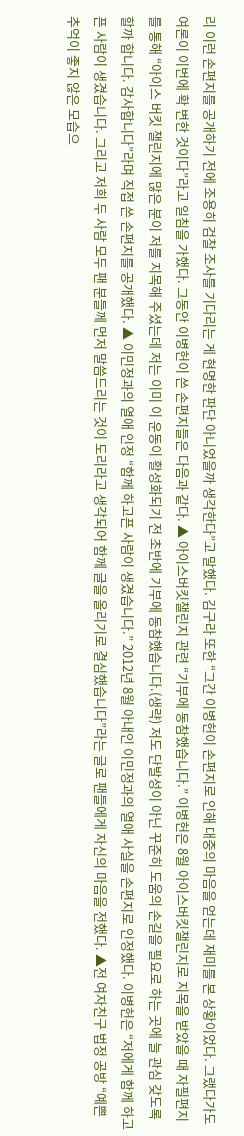리 이런 손편지를 공개하기 전에 조용히 검찰 조사를 기다리는 게 현명한 판단 아니었을까 생각한다”고 말했다. 김구라 또한 “그간 이병헌이 손편지로 인해 대중의 마음을 얻는데 재미를 본 상황이었다. 그랬다가도 여론이 이번에 확 변한 것이다”라고 일침을 가했다. 그동안 이병헌이 쓴 손편지들은 다음과 같다. ▲ 아이스버킷챌린지 관련 “기부에 동참했습니다.” 이병헌은 8월 아이스버킷챌린지로 지목을 받았을 때 자필편지를 통해 “아이스 버킷 챌린지에 많은 분이 저를 지목해 주셨는데 저는 이미 이 운동이 활성화되기 전 초반에 기부에 동참했습니다.(생략) 저도 단발성이 아닌 꾸준히 도움의 손길을 필요로 하는 곳에 늘 관심 갖도록 할까 합니다. 감사합니다”라며 직접 쓴 손편지를 공개했다. ▲ 이민정과의 열애 인정 “함께 하고픈 사람이 생겼습니다.” 2012년 8월 아내인 이민정과의 열애 사실을 손편지로 인정했다. 이병헌은 “저에게 함께 하고픈 사람이 생겼습니다. 그리고 저희 두 사람 모두 팬 분들께 먼저 말씀드리는 것이 도리라고 생각되어 함께 글을 올리기로 결심했습니다”라는 글로 팬들에게 자신의 마음을 전했다. ▲전 여자친구 법정 공방 “예쁜 추억이 좋지 않은 모습으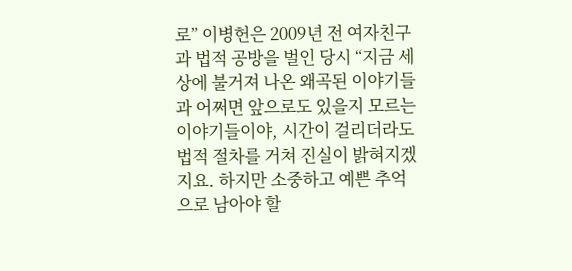로” 이병헌은 2009년 전 여자친구과 법적 공방을 벌인 당시 “지금 세상에 불거져 나온 왜곡된 이야기들과 어쩌면 앞으로도 있을지 모르는 이야기들이야, 시간이 걸리더라도 법적 절차를 거쳐 진실이 밝혀지겠지요. 하지만 소중하고 예쁜 추억으로 남아야 할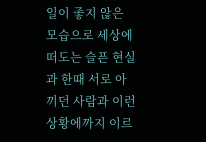일이 좋지 않은 모습으로 세상에 떠도는 슬픈 현실과 한때 서로 아끼던 사람과 이런 상황에까지 이르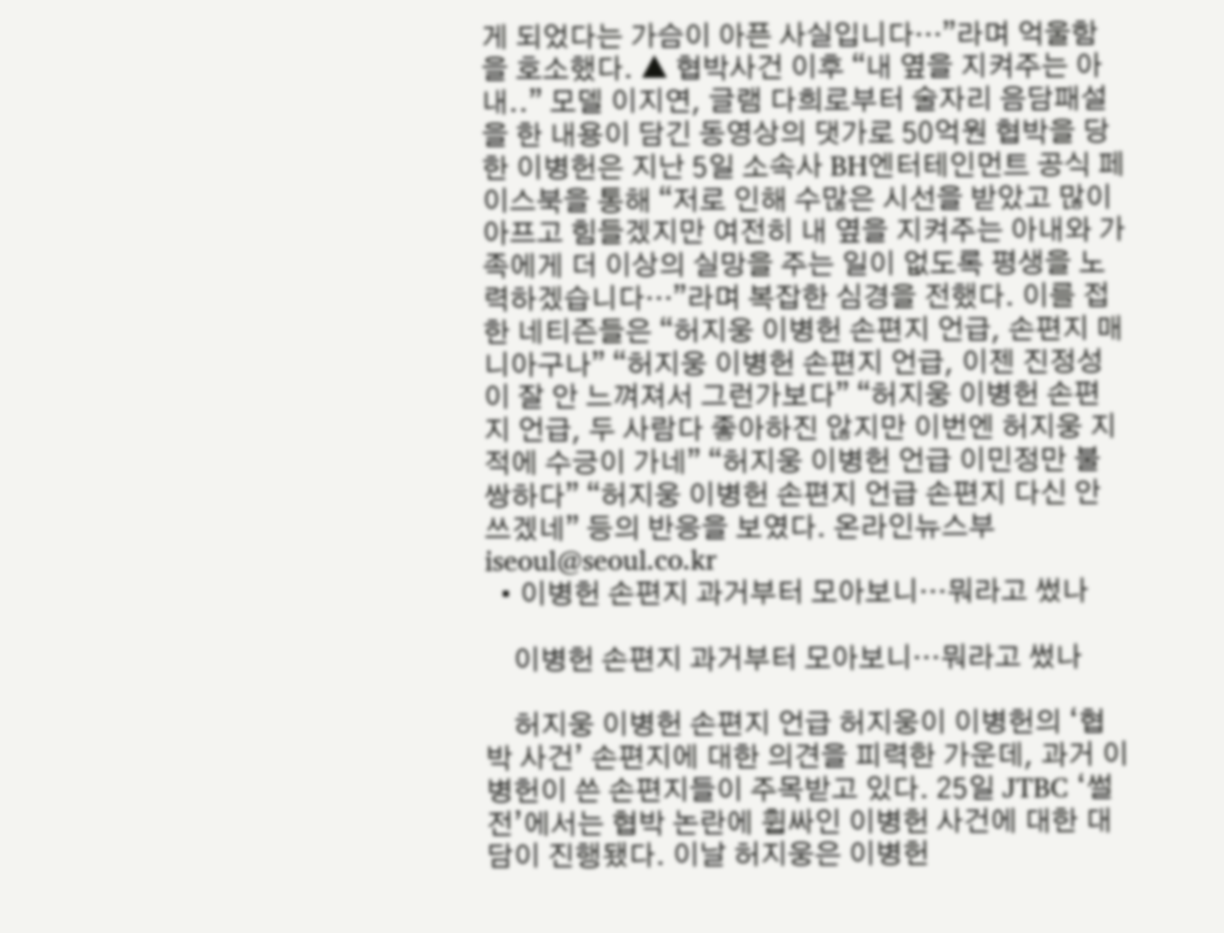게 되었다는 가슴이 아픈 사실입니다…”라며 억울함을 호소했다. ▲ 협박사건 이후 “내 옆을 지켜주는 아내..” 모델 이지연, 글램 다희로부터 술자리 음담패설을 한 내용이 담긴 동영상의 댓가로 50억원 협박을 당한 이병헌은 지난 5일 소속사 BH엔터테인먼트 공식 페이스북을 통해 “저로 인해 수많은 시선을 받았고 많이 아프고 힘들겠지만 여전히 내 옆을 지켜주는 아내와 가족에게 더 이상의 실망을 주는 일이 없도록 평생을 노력하겠습니다…”라며 복잡한 심경을 전했다. 이를 접한 네티즌들은 “허지웅 이병헌 손편지 언급, 손편지 매니아구나” “허지웅 이병헌 손편지 언급, 이젠 진정성이 잘 안 느껴져서 그런가보다” “허지웅 이병헌 손편지 언급, 두 사람다 좋아하진 않지만 이번엔 허지웅 지적에 수긍이 가네” “허지웅 이병헌 언급 이민정만 불쌍하다” “허지웅 이병헌 손편지 언급 손편지 다신 안 쓰겠네” 등의 반응을 보였다. 온라인뉴스부 iseoul@seoul.co.kr
  • 이병헌 손편지 과거부터 모아보니…뭐라고 썼나

    이병헌 손편지 과거부터 모아보니…뭐라고 썼나

    허지웅 이병헌 손편지 언급 허지웅이 이병헌의 ‘협박 사건’ 손편지에 대한 의견을 피력한 가운데, 과거 이병헌이 쓴 손편지들이 주목받고 있다. 25일 JTBC ‘썰전’에서는 협박 논란에 휩싸인 이병헌 사건에 대한 대담이 진행됐다. 이날 허지웅은 이병헌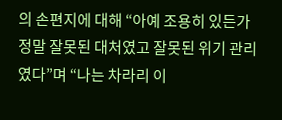의 손편지에 대해 “아예 조용히 있든가 정말 잘못된 대처였고 잘못된 위기 관리였다”며 “나는 차라리 이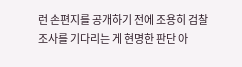런 손편지를 공개하기 전에 조용히 검찰 조사를 기다리는 게 현명한 판단 아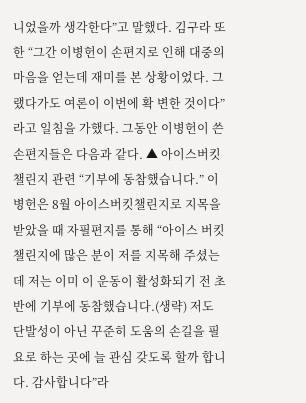니었을까 생각한다”고 말했다. 김구라 또한 “그간 이병헌이 손편지로 인해 대중의 마음을 얻는데 재미를 본 상황이었다. 그랬다가도 여론이 이번에 확 변한 것이다”라고 일침을 가했다. 그동안 이병헌이 쓴 손편지들은 다음과 같다. ▲ 아이스버킷챌린지 관련 “기부에 동참했습니다.” 이병헌은 8월 아이스버킷챌린지로 지목을 받았을 때 자필편지를 통해 “아이스 버킷 챌린지에 많은 분이 저를 지목해 주셨는데 저는 이미 이 운동이 활성화되기 전 초반에 기부에 동참했습니다.(생략) 저도 단발성이 아닌 꾸준히 도움의 손길을 필요로 하는 곳에 늘 관심 갖도록 할까 합니다. 감사합니다”라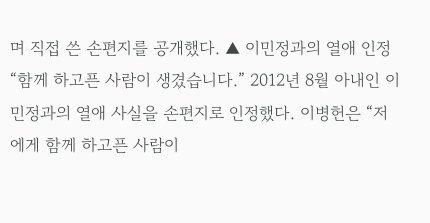며 직접 쓴 손편지를 공개했다. ▲ 이민정과의 열애 인정 “함께 하고픈 사람이 생겼습니다.” 2012년 8월 아내인 이민정과의 열애 사실을 손편지로 인정했다. 이병헌은 “저에게 함께 하고픈 사람이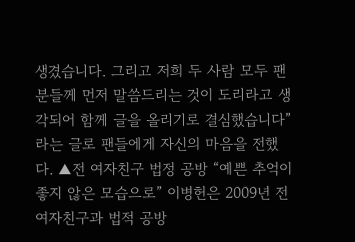생겼습니다. 그리고 저희 두 사람 모두 팬 분들께 먼저 말씀드리는 것이 도리라고 생각되어 함께 글을 올리기로 결심했습니다”라는 글로 팬들에게 자신의 마음을 전했다. ▲전 여자친구 법정 공방 “예쁜 추억이 좋지 않은 모습으로” 이병헌은 2009년 전 여자친구과 법적 공방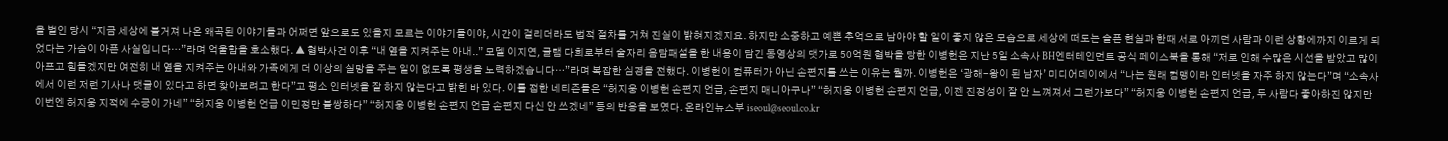을 벌인 당시 “지금 세상에 불거져 나온 왜곡된 이야기들과 어쩌면 앞으로도 있을지 모르는 이야기들이야, 시간이 걸리더라도 법적 절차를 거쳐 진실이 밝혀지겠지요. 하지만 소중하고 예쁜 추억으로 남아야 할 일이 좋지 않은 모습으로 세상에 떠도는 슬픈 현실과 한때 서로 아끼던 사람과 이런 상황에까지 이르게 되었다는 가슴이 아픈 사실입니다…”라며 억울함을 호소했다. ▲ 협박사건 이후 “내 옆을 지켜주는 아내..” 모델 이지연, 글램 다희로부터 술자리 음담패설을 한 내용이 담긴 동영상의 댓가로 50억원 협박을 당한 이병헌은 지난 5일 소속사 BH엔터테인먼트 공식 페이스북을 통해 “저로 인해 수많은 시선을 받았고 많이 아프고 힘들겠지만 여전히 내 옆을 지켜주는 아내와 가족에게 더 이상의 실망을 주는 일이 없도록 평생을 노력하겠습니다…”라며 복잡한 심경을 전했다. 이병헌이 컴퓨터가 아닌 손편지를 쓰는 이유는 뭘까. 이병헌은 ‘광해-왕이 된 남자’ 미디어데이에서 “나는 원래 컴맹이라 인터넷을 자주 하지 않는다”며 “소속사에서 이런 저런 기사나 댓글이 있다고 하면 찾아보려고 한다”고 평소 인터넷을 잘 하지 않는다고 밝힌 바 있다. 이를 접한 네티즌들은 “허지웅 이병헌 손편지 언급, 손편지 매니아구나” “허지웅 이병헌 손편지 언급, 이젠 진정성이 잘 안 느껴져서 그런가보다” “허지웅 이병헌 손편지 언급, 두 사람다 좋아하진 않지만 이번엔 허지웅 지적에 수긍이 가네” “허지웅 이병헌 언급 이민정만 불쌍하다” “허지웅 이병헌 손편지 언급 손편지 다신 안 쓰겠네” 등의 반응을 보였다. 온라인뉴스부 iseoul@seoul.co.kr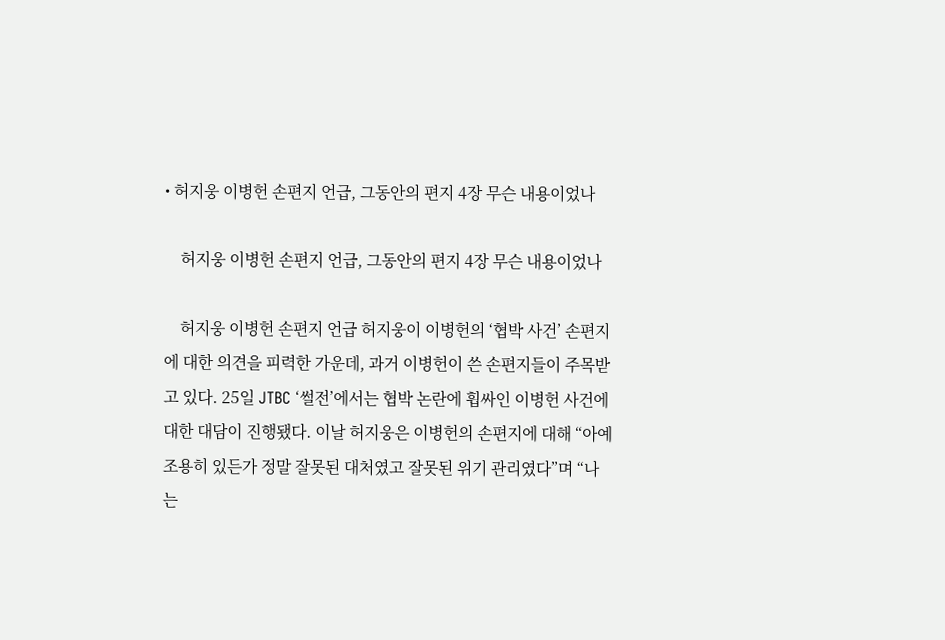• 허지웅 이병헌 손편지 언급, 그동안의 편지 4장 무슨 내용이었나

    허지웅 이병헌 손편지 언급, 그동안의 편지 4장 무슨 내용이었나

    허지웅 이병헌 손편지 언급 허지웅이 이병헌의 ‘협박 사건’ 손편지에 대한 의견을 피력한 가운데, 과거 이병헌이 쓴 손편지들이 주목받고 있다. 25일 JTBC ‘썰전’에서는 협박 논란에 휩싸인 이병헌 사건에 대한 대담이 진행됐다. 이날 허지웅은 이병헌의 손편지에 대해 “아예 조용히 있든가 정말 잘못된 대처였고 잘못된 위기 관리였다”며 “나는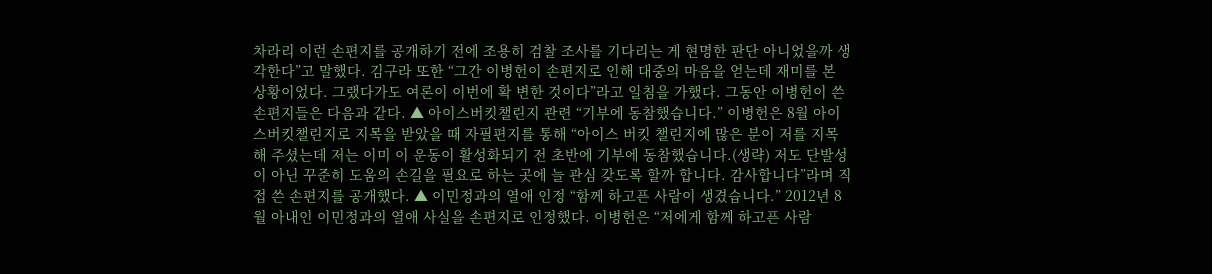차라리 이런 손편지를 공개하기 전에 조용히 검찰 조사를 기다리는 게 현명한 판단 아니었을까 생각한다”고 말했다. 김구라 또한 “그간 이병헌이 손편지로 인해 대중의 마음을 얻는데 재미를 본 상황이었다. 그랬다가도 여론이 이번에 확 변한 것이다”라고 일침을 가했다. 그동안 이병헌이 쓴 손편지들은 다음과 같다. ▲ 아이스버킷챌린지 관련 “기부에 동참했습니다.” 이병헌은 8월 아이스버킷챌린지로 지목을 받았을 때 자필편지를 통해 “아이스 버킷 챌린지에 많은 분이 저를 지목해 주셨는데 저는 이미 이 운동이 활성화되기 전 초반에 기부에 동참했습니다.(생략) 저도 단발성이 아닌 꾸준히 도움의 손길을 필요로 하는 곳에 늘 관심 갖도록 할까 합니다. 감사합니다”라며 직접 쓴 손편지를 공개했다. ▲ 이민정과의 열애 인정 “함께 하고픈 사람이 생겼습니다.” 2012년 8월 아내인 이민정과의 열애 사실을 손편지로 인정했다. 이병헌은 “저에게 함께 하고픈 사람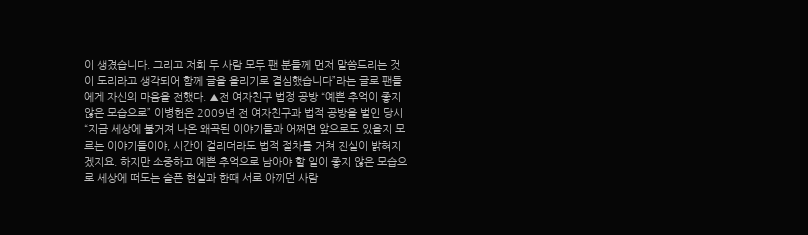이 생겼습니다. 그리고 저희 두 사람 모두 팬 분들께 먼저 말씀드리는 것이 도리라고 생각되어 함께 글을 올리기로 결심했습니다”라는 글로 팬들에게 자신의 마음을 전했다. ▲전 여자친구 법정 공방 “예쁜 추억이 좋지 않은 모습으로” 이병헌은 2009년 전 여자친구과 법적 공방을 벌인 당시 “지금 세상에 불거져 나온 왜곡된 이야기들과 어쩌면 앞으로도 있을지 모르는 이야기들이야, 시간이 걸리더라도 법적 절차를 거쳐 진실이 밝혀지겠지요. 하지만 소중하고 예쁜 추억으로 남아야 할 일이 좋지 않은 모습으로 세상에 떠도는 슬픈 현실과 한때 서로 아끼던 사람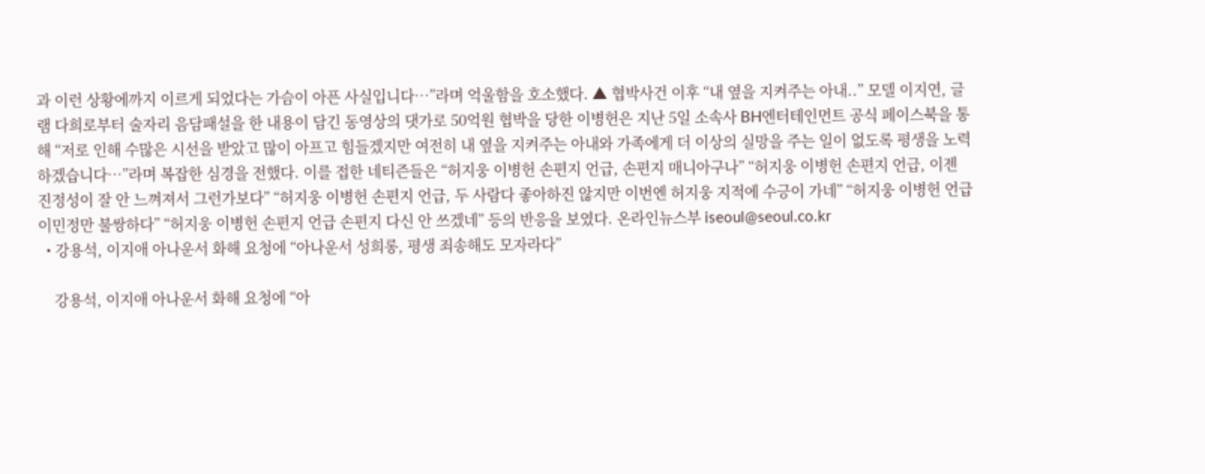과 이런 상황에까지 이르게 되었다는 가슴이 아픈 사실입니다…”라며 억울함을 호소했다. ▲ 협박사건 이후 “내 옆을 지켜주는 아내..” 모델 이지연, 글램 다희로부터 술자리 음담패설을 한 내용이 담긴 동영상의 댓가로 50억원 협박을 당한 이병헌은 지난 5일 소속사 BH엔터테인먼트 공식 페이스북을 통해 “저로 인해 수많은 시선을 받았고 많이 아프고 힘들겠지만 여전히 내 옆을 지켜주는 아내와 가족에게 더 이상의 실망을 주는 일이 없도록 평생을 노력하겠습니다…”라며 복잡한 심경을 전했다. 이를 접한 네티즌들은 “허지웅 이병헌 손편지 언급, 손편지 매니아구나” “허지웅 이병헌 손편지 언급, 이젠 진정성이 잘 안 느껴져서 그런가보다” “허지웅 이병헌 손편지 언급, 두 사람다 좋아하진 않지만 이번엔 허지웅 지적에 수긍이 가네” “허지웅 이병헌 언급 이민정만 불쌍하다” “허지웅 이병헌 손편지 언급 손편지 다신 안 쓰겠네” 등의 반응을 보였다. 온라인뉴스부 iseoul@seoul.co.kr
  • 강용석, 이지애 아나운서 화해 요청에 “아나운서 성희롱, 평생 죄송해도 모자라다”

    강용석, 이지애 아나운서 화해 요청에 “아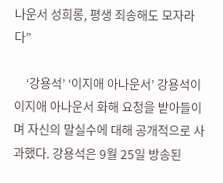나운서 성희롱, 평생 죄송해도 모자라다”

    ‘강용석’ ‘이지애 아나운서’ 강용석이 이지애 아나운서 화해 요청을 받아들이며 자신의 말실수에 대해 공개적으로 사과했다. 강용석은 9월 25일 방송된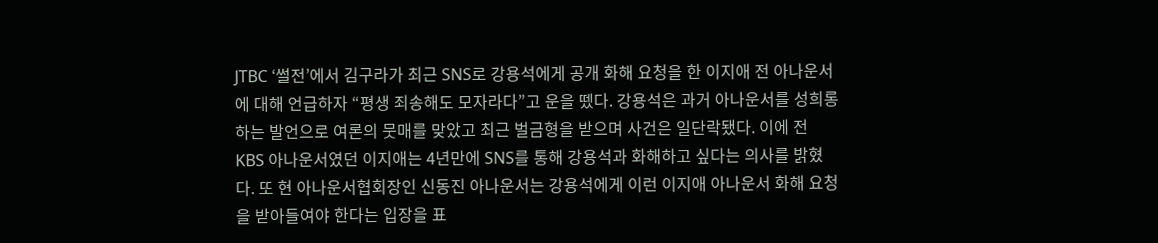JTBC ‘썰전’에서 김구라가 최근 SNS로 강용석에게 공개 화해 요청을 한 이지애 전 아나운서에 대해 언급하자 “평생 죄송해도 모자라다”고 운을 뗐다. 강용석은 과거 아나운서를 성희롱 하는 발언으로 여론의 뭇매를 맞았고 최근 벌금형을 받으며 사건은 일단락됐다. 이에 전 KBS 아나운서였던 이지애는 4년만에 SNS를 통해 강용석과 화해하고 싶다는 의사를 밝혔다. 또 현 아나운서협회장인 신동진 아나운서는 강용석에게 이런 이지애 아나운서 화해 요청을 받아들여야 한다는 입장을 표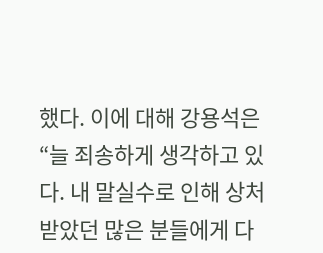했다. 이에 대해 강용석은 “늘 죄송하게 생각하고 있다. 내 말실수로 인해 상처받았던 많은 분들에게 다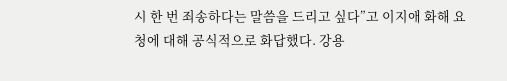시 한 번 죄송하다는 말씀을 드리고 싶다”고 이지애 화해 요청에 대해 공식적으로 화답했다. 강용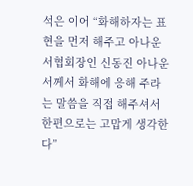석은 이어 “화해하자는 표현을 먼저 해주고 아나운서협회장인 신동진 아나운서께서 화해에 응해 주라는 말씀을 직접 해주셔서 한편으로는 고맙게 생각한다”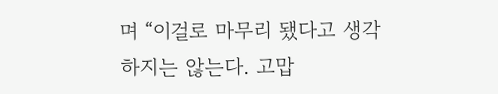며 “이걸로 마무리 됐다고 생각하지는 않는다. 고맙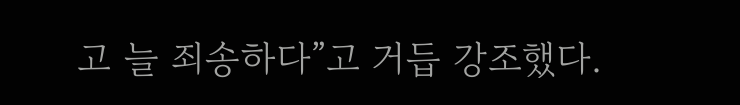고 늘 죄송하다”고 거듭 강조했다.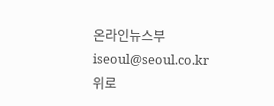온라인뉴스부 iseoul@seoul.co.kr
위로